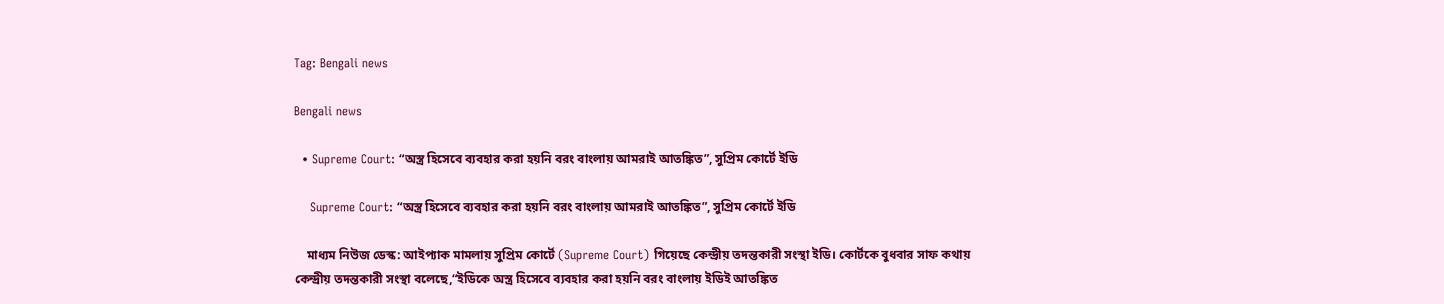Tag: Bengali news

Bengali news

  • Supreme Court: “অস্ত্র হিসেবে ব্যবহার করা হয়নি বরং বাংলায় আমরাই আতঙ্কিত”, সুপ্রিম কোর্টে ইডি

    Supreme Court: “অস্ত্র হিসেবে ব্যবহার করা হয়নি বরং বাংলায় আমরাই আতঙ্কিত”, সুপ্রিম কোর্টে ইডি

    মাধ্যম নিউজ ডেস্ক: আইপ্যাক মামলায় সুপ্রিম কোর্টে (Supreme Court) গিয়েছে কেন্দ্রীয় তদন্তকারী সংস্থা ইডি। কোর্টকে বুধবার সাফ কথায় কেন্দ্রীয় তদন্তকারী সংস্থা বলেছে,“ইডিকে অস্ত্র হিসেবে ব্যবহার করা হয়নি বরং বাংলায় ইডিই আতঙ্কিত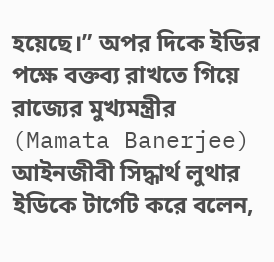হয়েছে।” অপর দিকে ইডির পক্ষে বক্তব্য রাখতে গিয়ে রাজ্যের মুখ্যমন্ত্রীর (Mamata Banerjee) আইনজীবী সিদ্ধার্থ লুথার ইডিকে টার্গেট করে বলেন,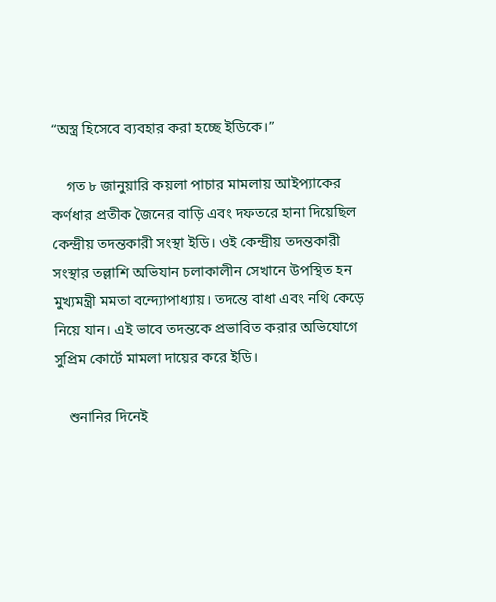“অস্ত্র হিসেবে ব্যবহার করা হচ্ছে ইডিকে।”

    গত ৮ জানুয়ারি কয়লা পাচার মামলায় আইপ্যাকের কর্ণধার প্রতীক জৈনের বাড়ি এবং দফতরে হানা দিয়েছিল কেন্দ্রীয় তদন্তকারী সংস্থা ইডি। ওই কেন্দ্রীয় তদন্তকারী সংস্থার তল্লাশি অভিযান চলাকালীন সেখানে উপস্থিত হন মুখ্যমন্ত্রী মমতা বন্দ্যোপাধ্যায়। তদন্তে বাধা এবং নথি কেড়ে নিয়ে যান। এই ভাবে তদন্তকে প্রভাবিত করার অভিযোগে সুপ্রিম কোর্টে মামলা দায়ের করে ইডি।

    শুনানির দিনেই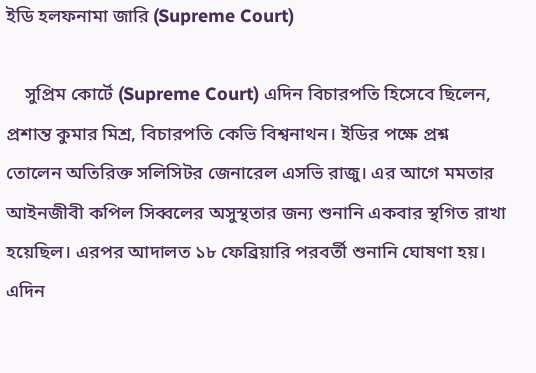ইডি হলফনামা জারি (Supreme Court)

    সুপ্রিম কোর্টে (Supreme Court) এদিন বিচারপতি হিসেবে ছিলেন, প্রশান্ত কুমার মিশ্র, বিচারপতি কেভি বিশ্বনাথন। ইডির পক্ষে প্রশ্ন তোলেন অতিরিক্ত সলিসিটর জেনারেল এসভি রাজু। এর আগে মমতার আইনজীবী কপিল সিব্বলের অসুস্থতার জন্য শুনানি একবার স্থগিত রাখা হয়েছিল। এরপর আদালত ১৮ ফেব্রিয়ারি পরবর্তী শুনানি ঘোষণা হয়। এদিন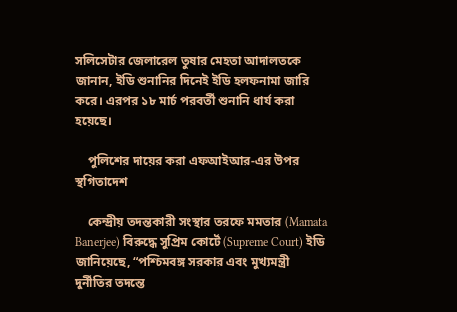সলিসেটার জেলারেল তুষার মেহতা আদালতকে জানান, ইডি শুনানির দিনেই ইডি হলফনামা জারি করে। এরপর ১৮ মার্চ পরবর্তী শুনানি ধার্য করা হয়েছে।

    পুলিশের দায়ের করা এফআইআর-এর উপর স্থগিতাদেশ

    কেন্দ্রীয় তদন্তকারী সংস্থার তরফে মমতার (Mamata Banerjee) বিরুদ্ধে সুপ্রিম কোর্টে (Supreme Court) ইডি জানিয়েছে, “পশ্চিমবঙ্গ সরকার এবং মুখ্যমন্ত্রী দুর্নীতির তদন্তে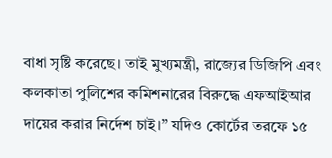বাধা সৃষ্টি করেছে। তাই মুখ্যমন্ত্রী, রাজ্যের ডিজিপি এবং কলকাতা পুলিশের কমিশনারের বিরুদ্ধে এফআইআর দায়ের করার নির্দেশ চাই।” যদিও কোর্টের তরফে ১৫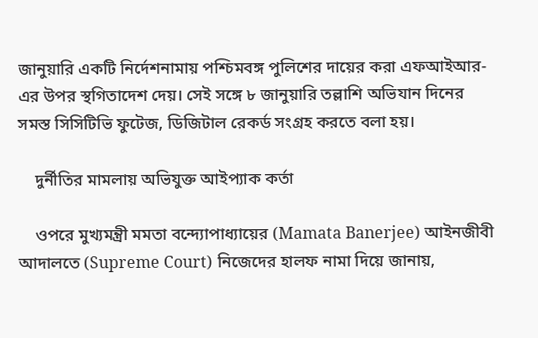জানুয়ারি একটি নির্দেশনামায় পশ্চিমবঙ্গ পুলিশের দায়ের করা এফআইআর-এর উপর স্থগিতাদেশ দেয়। সেই সঙ্গে ৮ জানুয়ারি তল্লাশি অভিযান দিনের সমস্ত সিসিটিভি ফুটেজ, ডিজিটাল রেকর্ড সংগ্রহ করতে বলা হয়।

    দুর্নীতির মামলায় অভিযুক্ত আইপ্যাক কর্তা

    ওপরে মুখ্যমন্ত্রী মমতা বন্দ্যোপাধ্যায়ের (Mamata Banerjee) আইনজীবী আদালতে (Supreme Court) নিজেদের হালফ নামা দিয়ে জানায়,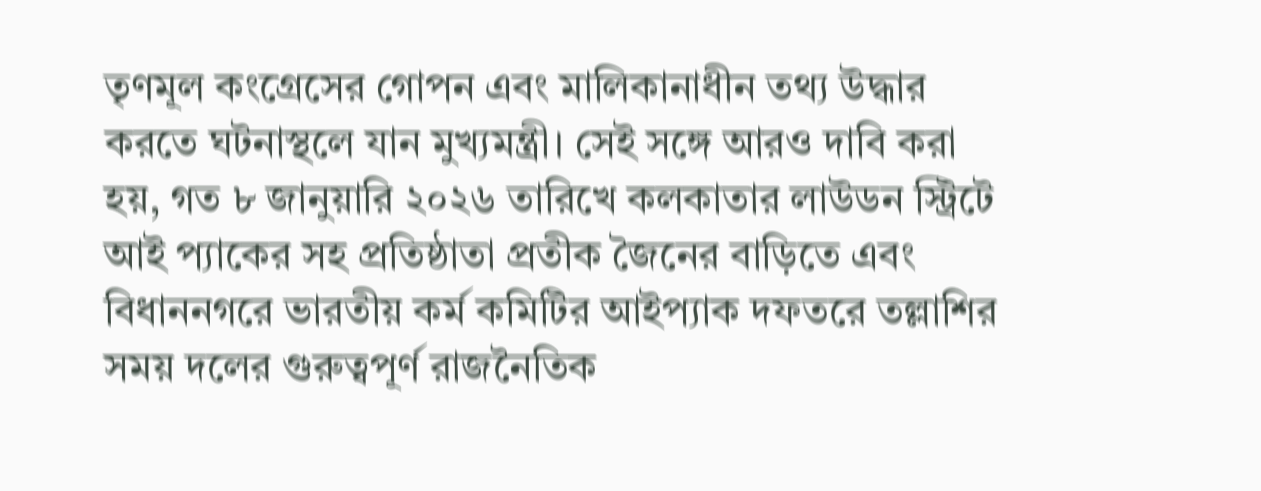তৃণমূল কংগ্রেসের গোপন এবং মালিকানাধীন তথ্য উদ্ধার করতে ঘটনাস্থলে যান মুখ্যমন্ত্রী। সেই সঙ্গে আরও দাবি করা হয়, গত ৮ জানুয়ারি ২০২৬ তারিখে কলকাতার লাউডন স্ট্রিটে আই প্যাকের সহ প্রতিষ্ঠাতা প্রতীক জৈনের বাড়িতে এবং বিধাননগরে ভারতীয় কর্ম কমিটির আইপ্যাক দফতরে তল্লাশির সময় দলের গুরুত্বপূর্ণ রাজনৈতিক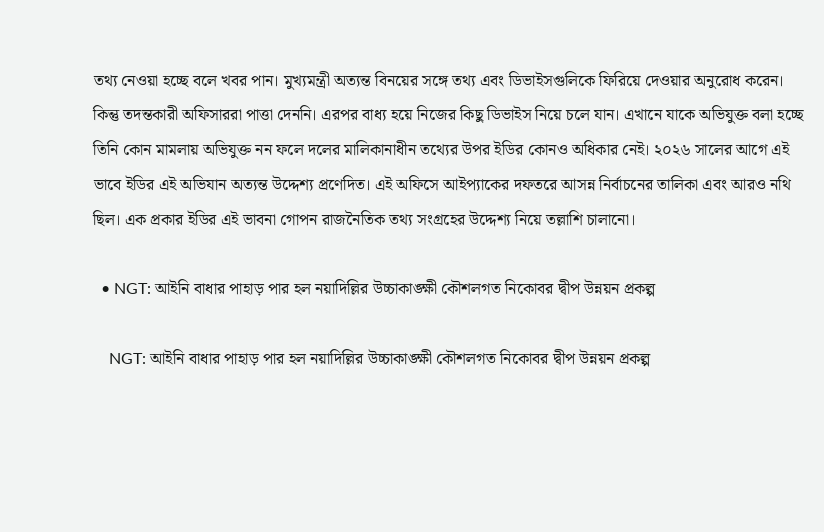তথ্য নেওয়া হচ্ছে বলে খবর পান। মুখ্যমন্ত্রী অত্যন্ত বিনয়ের সঙ্গে তথ্য এবং ডিভাইসগুলিকে ফিরিয়ে দেওয়ার অনুরোধ করেন। কিন্তু তদন্তকারী অফিসাররা পাত্তা দেননি। এরপর বাধ্য হয়ে নিজের কিছু ডিভাইস নিয়ে চলে যান। এখানে যাকে অভিযুক্ত বলা হচ্ছে তিনি কোন মামলায় অভিযুক্ত নন ফলে দলের মালিকানাধীন তথ্যের উপর ইডির কোনও অধিকার নেই। ২০২৬ সালের আগে এই ভাবে ইডির এই অভিযান অত্যন্ত উদ্দেশ্য প্রণেদিত। এই অফিসে আইপ্যাকের দফতরে আসন্ন নির্বাচনের তালিকা এবং আরও নথি ছিল। এক প্রকার ইডির এই ভাবনা গোপন রাজনৈতিক তথ্য সংগ্রহের উদ্দেশ্য নিয়ে তল্লাশি চালানো।

  • NGT: আইনি বাধার পাহাড় পার হল নয়াদিল্লির উচ্চাকাঙ্ক্ষী কৌশলগত নিকোবর দ্বীপ উন্নয়ন প্রকল্প

    NGT: আইনি বাধার পাহাড় পার হল নয়াদিল্লির উচ্চাকাঙ্ক্ষী কৌশলগত নিকোবর দ্বীপ উন্নয়ন প্রকল্প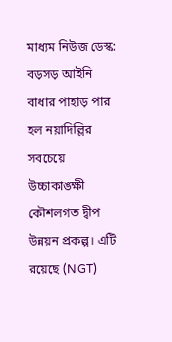মাধ্যম নিউজ ডেস্ক: বড়সড় আইনি বাধার পাহাড় পার হল নয়াদিল্লির সবচেয়ে উচ্চাকাঙ্ক্ষী কৌশলগত দ্বীপ উন্নয়ন প্রকল্প। এটি রয়েছে (NGT)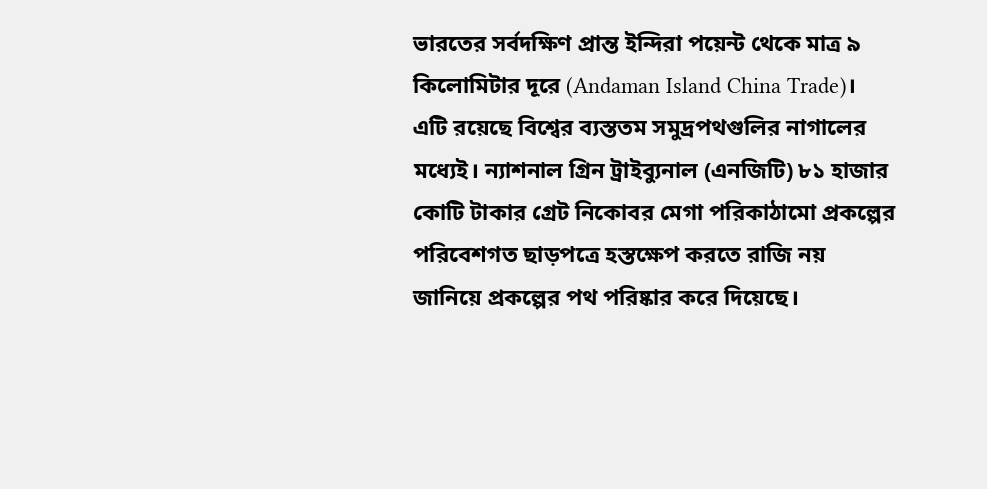ভারতের সর্বদক্ষিণ প্রান্ত ইন্দিরা পয়েন্ট থেকে মাত্র ৯ কিলোমিটার দূরে (Andaman Island China Trade)। এটি রয়েছে বিশ্বের ব্যস্ততম সমুদ্রপথগুলির নাগালের মধ্যেই। ন্যাশনাল গ্রিন ট্রাইব্যুনাল (এনজিটি) ৮১ হাজার কোটি টাকার গ্রেট নিকোবর মেগা পরিকাঠামো প্রকল্পের পরিবেশগত ছাড়পত্রে হস্তক্ষেপ করতে রাজি নয় জানিয়ে প্রকল্পের পথ পরিষ্কার করে দিয়েছে।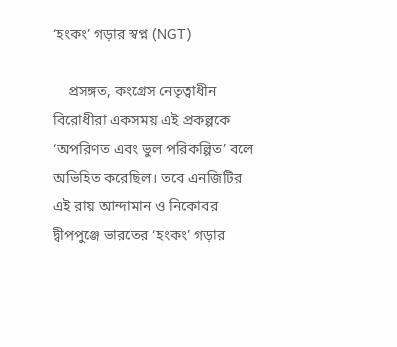‘হংকং’ গড়ার স্বপ্ন (NGT)

    প্রসঙ্গত, কংগ্রেস নেতৃত্বাধীন বিরোধীরা একসময় এই প্রকল্পকে ‘অপরিণত এবং ভুল পরিকল্পিত’ বলে অভিহিত করেছিল। তবে এনজিটির এই রায় আন্দামান ও নিকোবর দ্বীপপুঞ্জে ভারতের ‘হংকং’ গড়ার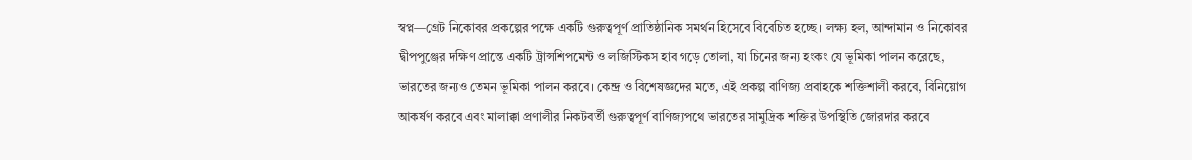স্বপ্ন—গ্রেট নিকোবর প্রকল্পের পক্ষে একটি গুরুত্বপূর্ণ প্রাতিষ্ঠানিক সমর্থন হিসেবে বিবেচিত হচ্ছে। লক্ষ্য হল, আন্দামান ও নিকোবর দ্বীপপুঞ্জের দক্ষিণ প্রান্তে একটি ট্রান্সশিপমেন্ট ও লজিস্টিকস হাব গড়ে তোলা, যা চিনের জন্য হংকং যে ভূমিকা পালন করেছে, ভারতের জন্যও তেমন ভূমিকা পালন করবে। কেন্দ্র ও বিশেষজ্ঞদের মতে, এই প্রকল্প বাণিজ্য প্রবাহকে শক্তিশালী করবে, বিনিয়োগ আকর্ষণ করবে এবং মালাক্কা প্রণালীর নিকটবর্তী গুরুত্বপূর্ণ বাণিজ্যপথে ভারতের সামুদ্রিক শক্তির উপস্থিতি জোরদার করবে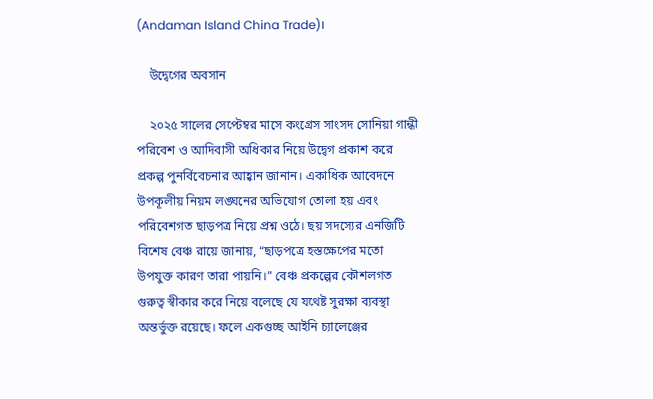(Andaman Island China Trade)।

    উদ্বেগের অবসান

    ২০২৫ সালের সেপ্টেম্বর মাসে কংগ্রেস সাংসদ সোনিয়া গান্ধী পরিবেশ ও আদিবাসী অধিকার নিয়ে উদ্বেগ প্রকাশ করে প্রকল্প পুনর্বিবেচনার আহ্বান জানান। একাধিক আবেদনে উপকূলীয় নিয়ম লঙ্ঘনের অভিযোগ তোলা হয় এবং পরিবেশগত ছাড়পত্র নিয়ে প্রশ্ন ওঠে। ছয় সদস্যের এনজিটি বিশেষ বেঞ্চ রায়ে জানায়, “ছাড়পত্রে হস্তক্ষেপের মতো উপযুক্ত কারণ তারা পায়নি।” বেঞ্চ প্রকল্পের কৌশলগত গুরুত্ব স্বীকার করে নিয়ে বলেছে যে যথেষ্ট সুরক্ষা ব্যবস্থা অন্তর্ভুক্ত রয়েছে। ফলে একগুচ্ছ আইনি চ্যালেঞ্জের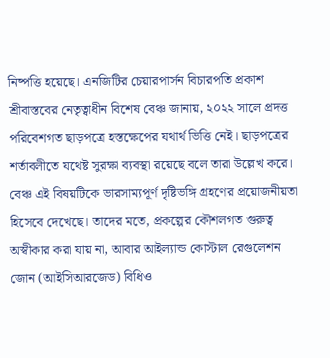নিষ্পত্তি হয়েছে। এনজিটির চেয়ারপার্সন বিচারপতি প্রকাশ শ্রীবাস্তবের নেতৃত্বাধীন বিশেষ বেঞ্চ জানায়, ২০২২ সালে প্রদত্ত পরিবেশগত ছাড়পত্রে হস্তক্ষেপের যথার্থ ভিত্তি নেই। ছাড়পত্রের শর্তাবলীতে যথেষ্ট সুরক্ষা ব্যবস্থা রয়েছে বলে তারা উল্লেখ করে। বেঞ্চ এই বিষয়টিকে ভারসাম্যপূর্ণ দৃষ্টিভঙ্গি গ্রহণের প্রয়োজনীয়তা হিসেবে দেখেছে। তাদের মতে, প্রকল্পের কৌশলগত গুরুত্ব অস্বীকার করা যায় না, আবার আইল্যান্ড কোস্টাল রেগুলেশন জোন (আইসিআরজেড) বিধিও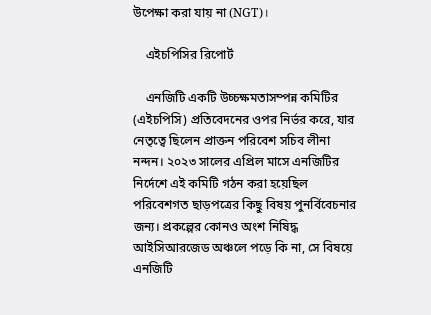উপেক্ষা করা যায় না (NGT)।

    এইচপিসির রিপোর্ট

    এনজিটি একটি উচ্চক্ষমতাসম্পন্ন কমিটির (এইচপিসি) প্রতিবেদনের ওপর নির্ভর করে, যার নেতৃত্বে ছিলেন প্রাক্তন পরিবেশ সচিব লীনা নন্দন। ২০২৩ সালের এপ্রিল মাসে এনজিটির নির্দেশে এই কমিটি গঠন করা হয়েছিল পরিবেশগত ছাড়পত্রের কিছু বিষয় পুনর্বিবেচনার জন্য। প্রকল্পের কোনও অংশ নিষিদ্ধ আইসিআরজেড অঞ্চলে পড়ে কি না, সে বিষয়ে এনজিটি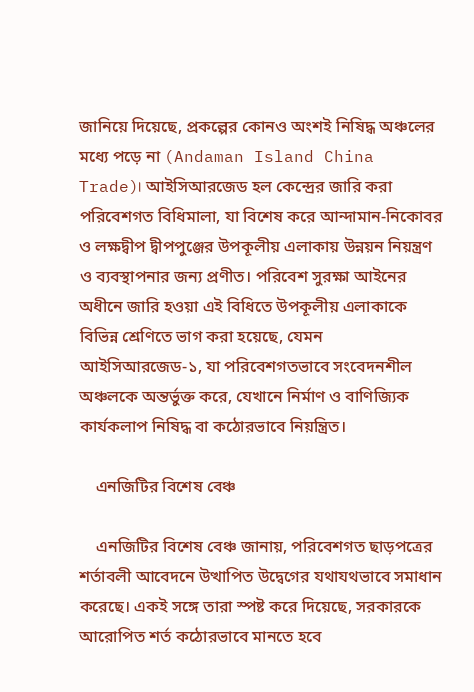জানিয়ে দিয়েছে, প্রকল্পের কোনও অংশই নিষিদ্ধ অঞ্চলের মধ্যে পড়ে না (Andaman Island China Trade)। আইসিআরজেড হল কেন্দ্রের জারি করা পরিবেশগত বিধিমালা, যা বিশেষ করে আন্দামান-নিকোবর ও লক্ষদ্বীপ দ্বীপপুঞ্জের উপকূলীয় এলাকায় উন্নয়ন নিয়ন্ত্রণ ও ব্যবস্থাপনার জন্য প্রণীত। পরিবেশ সুরক্ষা আইনের অধীনে জারি হওয়া এই বিধিতে উপকূলীয় এলাকাকে বিভিন্ন শ্রেণিতে ভাগ করা হয়েছে, যেমন আইসিআরজেড-১, যা পরিবেশগতভাবে সংবেদনশীল অঞ্চলকে অন্তর্ভুক্ত করে, যেখানে নির্মাণ ও বাণিজ্যিক কার্যকলাপ নিষিদ্ধ বা কঠোরভাবে নিয়ন্ত্রিত।

    এনজিটির বিশেষ বেঞ্চ

    এনজিটির বিশেষ বেঞ্চ জানায়, পরিবেশগত ছাড়পত্রের শর্তাবলী আবেদনে উত্থাপিত উদ্বেগের যথাযথভাবে সমাধান করেছে। একই সঙ্গে তারা স্পষ্ট করে দিয়েছে, সরকারকে আরোপিত শর্ত কঠোরভাবে মানতে হবে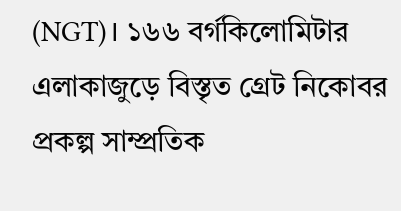(NGT)। ১৬৬ বর্গকিলোমিটার এলাকাজুড়ে বিস্তৃত গ্রেট নিকোবর প্রকল্প সাম্প্রতিক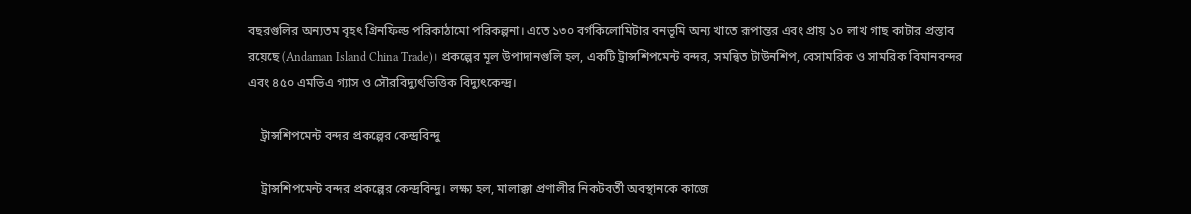বছরগুলির অন্যতম বৃহৎ গ্রিনফিল্ড পরিকাঠামো পরিকল্পনা। এতে ১৩০ বর্গকিলোমিটার বনভূমি অন্য খাতে রূপান্তর এবং প্রায় ১০ লাখ গাছ কাটার প্রস্তাব রয়েছে (Andaman Island China Trade)। প্রকল্পের মূল উপাদানগুলি হল, একটি ট্রান্সশিপমেন্ট বন্দর, সমন্বিত টাউনশিপ, বেসামরিক ও সামরিক বিমানবন্দর এবং ৪৫০ এমভিএ গ্যাস ও সৌরবিদ্যুৎভিত্তিক বিদ্যুৎকেন্দ্র।

    ট্রান্সশিপমেন্ট বন্দর প্রকল্পের কেন্দ্রবিন্দু

    ট্রান্সশিপমেন্ট বন্দর প্রকল্পের কেন্দ্রবিন্দু। লক্ষ্য হল, মালাক্কা প্রণালীর নিকটবর্তী অবস্থানকে কাজে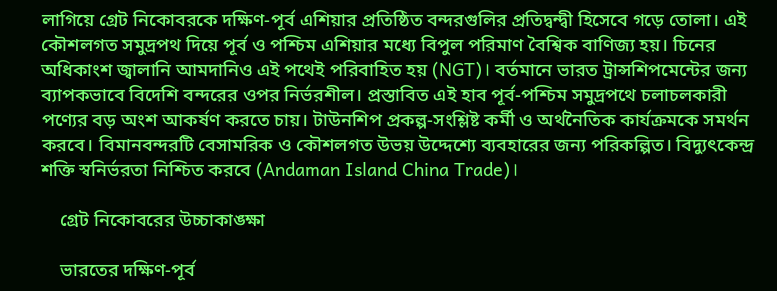লাগিয়ে গ্রেট নিকোবরকে দক্ষিণ-পূর্ব এশিয়ার প্রতিষ্ঠিত বন্দরগুলির প্রতিদ্বন্দ্বী হিসেবে গড়ে তোলা। এই কৌশলগত সমুদ্রপথ দিয়ে পূর্ব ও পশ্চিম এশিয়ার মধ্যে বিপুল পরিমাণ বৈশ্বিক বাণিজ্য হয়। চিনের অধিকাংশ জ্বালানি আমদানিও এই পথেই পরিবাহিত হয় (NGT)। বর্তমানে ভারত ট্রান্সশিপমেন্টের জন্য ব্যাপকভাবে বিদেশি বন্দরের ওপর নির্ভরশীল। প্রস্তাবিত এই হাব পূর্ব-পশ্চিম সমুদ্রপথে চলাচলকারী পণ্যের বড় অংশ আকর্ষণ করতে চায়। টাউনশিপ প্রকল্প-সংশ্লিষ্ট কর্মী ও অর্থনৈতিক কার্যক্রমকে সমর্থন করবে। বিমানবন্দরটি বেসামরিক ও কৌশলগত উভয় উদ্দেশ্যে ব্যবহারের জন্য পরিকল্পিত। বিদ্যুৎকেন্দ্র শক্তি স্বনির্ভরতা নিশ্চিত করবে (Andaman Island China Trade)।

    গ্রেট নিকোবরের উচ্চাকাঙ্ক্ষা

    ভারতের দক্ষিণ-পূর্ব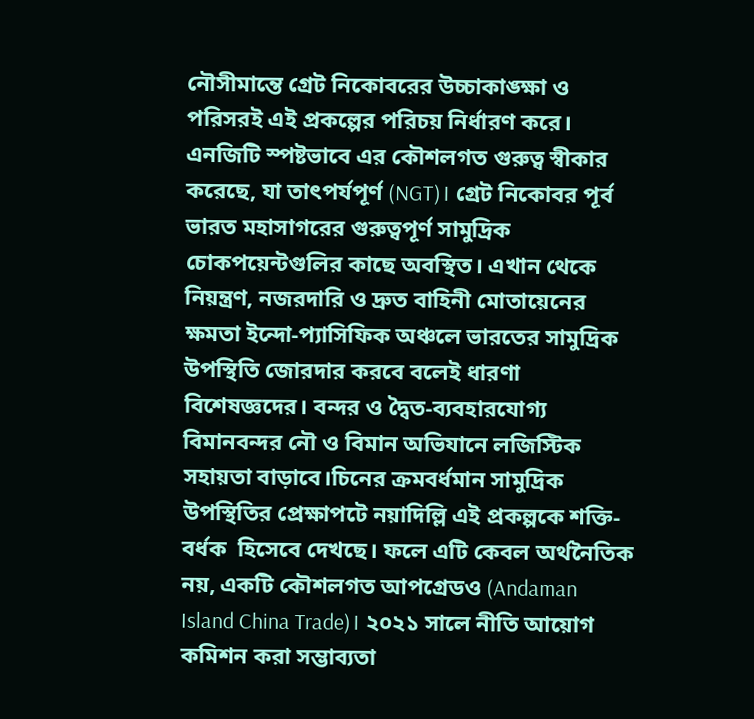নৌসীমান্তে গ্রেট নিকোবরের উচ্চাকাঙ্ক্ষা ও পরিসরই এই প্রকল্পের পরিচয় নির্ধারণ করে। এনজিটি স্পষ্টভাবে এর কৌশলগত গুরুত্ব স্বীকার করেছে, যা তাৎপর্যপূর্ণ (NGT)। গ্রেট নিকোবর পূর্ব ভারত মহাসাগরের গুরুত্বপূর্ণ সামুদ্রিক চোকপয়েন্টগুলির কাছে অবস্থিত। এখান থেকে নিয়ন্ত্রণ, নজরদারি ও দ্রুত বাহিনী মোতায়েনের ক্ষমতা ইন্দো-প্যাসিফিক অঞ্চলে ভারতের সামুদ্রিক উপস্থিতি জোরদার করবে বলেই ধারণা বিশেষজ্ঞদের। বন্দর ও দ্বৈত-ব্যবহারযোগ্য বিমানবন্দর নৌ ও বিমান অভিযানে লজিস্টিক সহায়তা বাড়াবে।চিনের ক্রমবর্ধমান সামুদ্রিক উপস্থিতির প্রেক্ষাপটে নয়াদিল্লি এই প্রকল্পকে শক্তি-বর্ধক  হিসেবে দেখছে। ফলে এটি কেবল অর্থনৈতিক নয়, একটি কৌশলগত আপগ্রেডও (Andaman Island China Trade)। ২০২১ সালে নীতি আয়োগ কমিশন করা সম্ভাব্যতা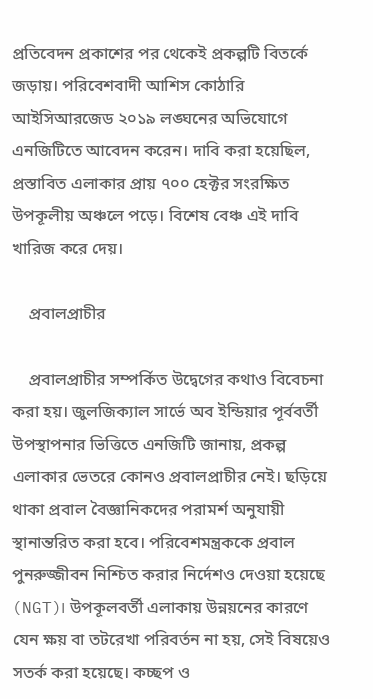প্রতিবেদন প্রকাশের পর থেকেই প্রকল্পটি বিতর্কে জড়ায়। পরিবেশবাদী আশিস কোঠারি আইসিআরজেড ২০১৯ লঙ্ঘনের অভিযোগে এনজিটিতে আবেদন করেন। দাবি করা হয়েছিল, প্রস্তাবিত এলাকার প্রায় ৭০০ হেক্টর সংরক্ষিত উপকূলীয় অঞ্চলে পড়ে। বিশেষ বেঞ্চ এই দাবি খারিজ করে দেয়।

    প্রবালপ্রাচীর

    প্রবালপ্রাচীর সম্পর্কিত উদ্বেগের কথাও বিবেচনা করা হয়। জুলজিক্যাল সার্ভে অব ইন্ডিয়ার পূর্ববর্তী উপস্থাপনার ভিত্তিতে এনজিটি জানায়, প্রকল্প এলাকার ভেতরে কোনও প্রবালপ্রাচীর নেই। ছড়িয়ে থাকা প্রবাল বৈজ্ঞানিকদের পরামর্শ অনুযায়ী স্থানান্তরিত করা হবে। পরিবেশমন্ত্রককে প্রবাল পুনরুজ্জীবন নিশ্চিত করার নির্দেশও দেওয়া হয়েছে (NGT)। উপকূলবর্তী এলাকায় উন্নয়নের কারণে যেন ক্ষয় বা তটরেখা পরিবর্তন না হয়, সেই বিষয়েও সতর্ক করা হয়েছে। কচ্ছপ ও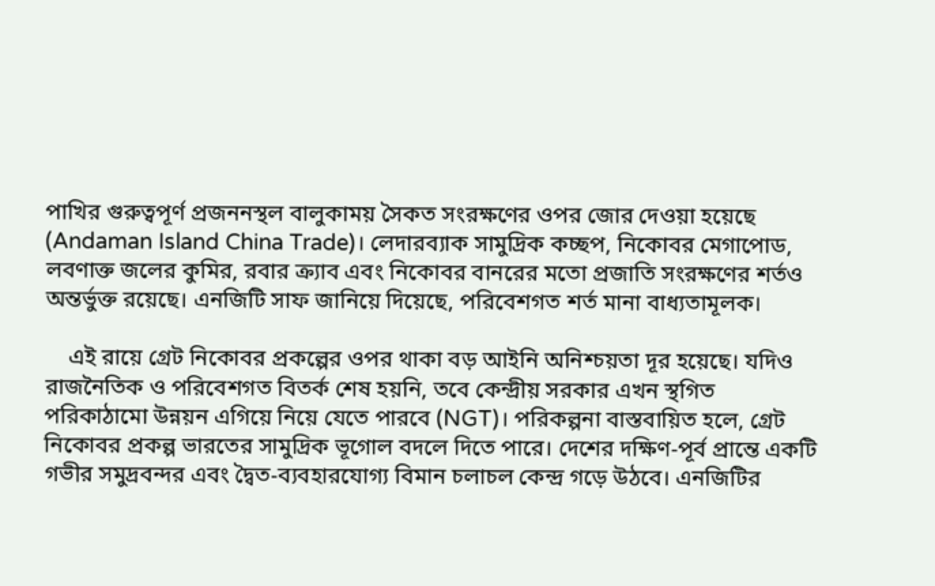পাখির গুরুত্বপূর্ণ প্রজননস্থল বালুকাময় সৈকত সংরক্ষণের ওপর জোর দেওয়া হয়েছে (Andaman Island China Trade)। লেদারব্যাক সামুদ্রিক কচ্ছপ, নিকোবর মেগাপোড, লবণাক্ত জলের কুমির, রবার ক্র্যাব এবং নিকোবর বানরের মতো প্রজাতি সংরক্ষণের শর্তও অন্তর্ভুক্ত রয়েছে। এনজিটি সাফ জানিয়ে দিয়েছে, পরিবেশগত শর্ত মানা বাধ্যতামূলক।

    এই রায়ে গ্রেট নিকোবর প্রকল্পের ওপর থাকা বড় আইনি অনিশ্চয়তা দূর হয়েছে। যদিও রাজনৈতিক ও পরিবেশগত বিতর্ক শেষ হয়নি, তবে কেন্দ্রীয় সরকার এখন স্থগিত পরিকাঠামো উন্নয়ন এগিয়ে নিয়ে যেতে পারবে (NGT)। পরিকল্পনা বাস্তবায়িত হলে, গ্রেট নিকোবর প্রকল্প ভারতের সামুদ্রিক ভূগোল বদলে দিতে পারে। দেশের দক্ষিণ-পূর্ব প্রান্তে একটি গভীর সমুদ্রবন্দর এবং দ্বৈত-ব্যবহারযোগ্য বিমান চলাচল কেন্দ্র গড়ে উঠবে। এনজিটির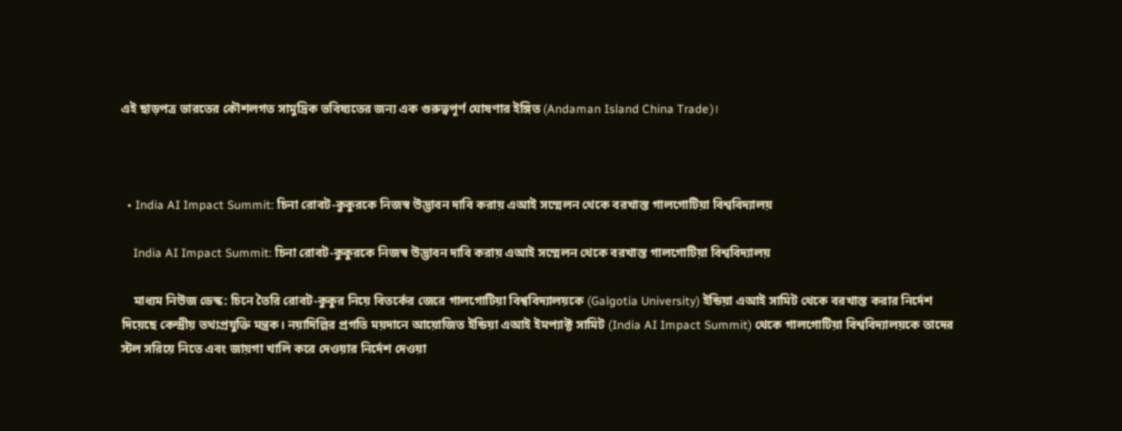এই ছাড়পত্র ভারতের কৌশলগত সামুদ্রিক ভবিষ্যতের জন্য এক গুরুত্বপূর্ণ ঘোষণার ইঙ্গিত (Andaman Island China Trade)।



  • India AI Impact Summit: চিনা রোবট-কুকুরকে নিজস্ব উদ্ভাবন দাবি করায় এআই সম্মেলন থেকে বরখাস্ত গালগোটিয়া বিশ্ববিদ্যালয়

    India AI Impact Summit: চিনা রোবট-কুকুরকে নিজস্ব উদ্ভাবন দাবি করায় এআই সম্মেলন থেকে বরখাস্ত গালগোটিয়া বিশ্ববিদ্যালয়

    মাধ্যম নিউজ ডেস্ক: চিনে তৈরি রোবট-কুকুর নিয়ে বিতর্কের জেরে গালগোটিয়া বিশ্ববিদ্যালয়কে (Galgotia University) ইন্ডিয়া এআই সামিট থেকে বরখাস্ত করার নির্দেশ দিয়েছে কেন্দ্রীয় তথ্যপ্রযুক্তি মন্ত্রক। নয়াদিল্লির প্রগতি ময়দানে আয়োজিত ইন্ডিয়া এআই ইমপ্যাক্ট সামিট (India AI Impact Summit) থেকে গালগোটিয়া বিশ্ববিদ্যালয়কে তাদের স্টল সরিয়ে নিতে এবং জায়গা খালি করে দেওয়ার নির্দেশ দেওয়া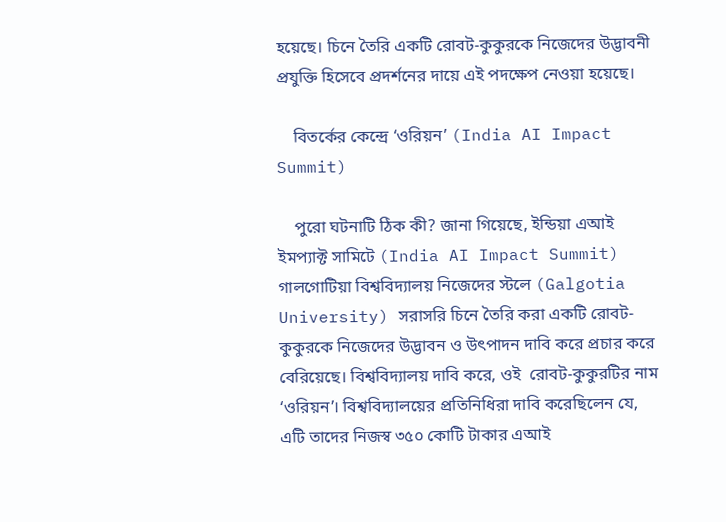হয়েছে। চিনে তৈরি একটি রোবট-কুকুরকে নিজেদের উদ্ভাবনী প্রযুক্তি হিসেবে প্রদর্শনের দায়ে এই পদক্ষেপ নেওয়া হয়েছে।

    বিতর্কের কেন্দ্রে ‘ওরিয়ন’ (India AI Impact Summit)

    পুরো ঘটনাটি ঠিক কী? জানা গিয়েছে, ইন্ডিয়া এআই ইমপ্যাক্ট সামিটে (India AI Impact Summit) গালগোটিয়া বিশ্ববিদ্যালয় নিজেদের স্টলে (Galgotia University) সরাসরি চিনে তৈরি করা একটি রোবট-কুকুরকে নিজেদের উদ্ভাবন ও উৎপাদন দাবি করে প্রচার করে বেরিয়েছে। বিশ্ববিদ্যালয় দাবি করে, ওই  রোবট-কুকুরটির নাম ‘ওরিয়ন’। বিশ্ববিদ্যালয়ের প্রতিনিধিরা দাবি করেছিলেন যে, এটি তাদের নিজস্ব ৩৫০ কোটি টাকার এআই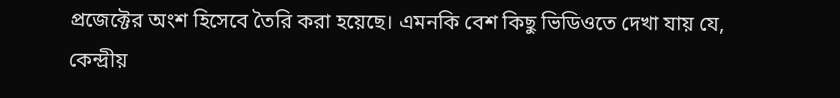প্রজেক্টের অংশ হিসেবে তৈরি করা হয়েছে। এমনকি বেশ কিছু ভিডিওতে দেখা যায় যে, কেন্দ্রীয়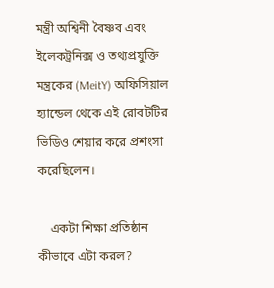মন্ত্রী অশ্বিনী বৈষ্ণব এবং ইলেকট্রনিক্স ও তথ্যপ্রযুক্তি মন্ত্রকের (MeitY) অফিসিয়াল হ্যান্ডেল থেকে এই রোবটটির ভিডিও শেয়ার করে প্রশংসা করেছিলেন।

    একটা শিক্ষা প্রতিষ্ঠান কীভাবে এটা করল?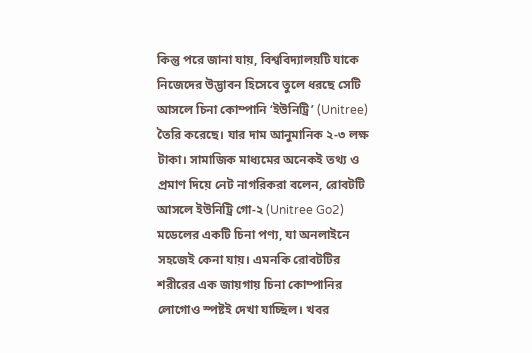কিন্তু পরে জানা যায়, বিশ্ববিদ্যালয়টি যাকে নিজেদের উদ্ভাবন হিসেবে তুলে ধরছে সেটি আসলে চিনা কোম্পানি ‘ইউনিট্রি’ (Unitree) তৈরি করেছে। যার দাম আনুমানিক ২-৩ লক্ষ টাকা। সামাজিক মাধ্যমের অনেকই তথ্য ও প্রমাণ দিয়ে নেট নাগরিকরা বলেন, রোবটটি আসলে ইউনিট্রি গো-২ (Unitree Go2) মডেলের একটি চিনা পণ্য, যা অনলাইনে সহজেই কেনা যায়। এমনকি রোবটটির শরীরের এক জায়গায় চিনা কোম্পানির লোগোও স্পষ্টই দেখা যাচ্ছিল। খবর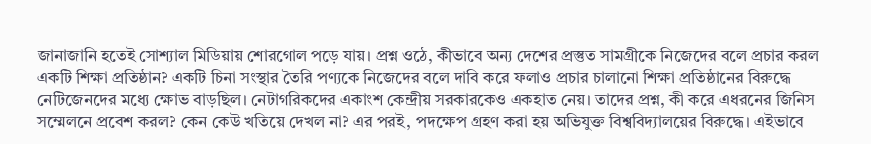জানাজানি হতেই সোশ্যাল মিডিয়ায় শোরগোল পড়ে যায়। প্রশ্ন ওঠে, কীভাবে অন্য দেশের প্রস্তুত সামগ্রীকে নিজেদের বলে প্রচার করল একটি শিক্ষা প্রতিষ্ঠান? একটি চিনা সংস্থার তৈরি পণ্যকে নিজেদের বলে দাবি করে ফলাও প্রচার চালানো শিক্ষা প্রতিষ্ঠানের বিরুদ্ধে নেটিজেনদের মধ্যে ক্ষোভ বাড়ছিল। নেটাগরিকদের একাংশ কেন্দ্রীয় সরকারকেও একহাত নেয়। তাদের প্রশ্ন, কী করে এধরনের জিনিস সম্মেলনে প্রবেশ করল? কেন কেউ খতিয়ে দেখল না? এর পরই, পদক্ষেপ গ্রহণ করা হয় অভিযুক্ত বিশ্ববিদ্যালয়ের বিরুদ্ধে। এইভাবে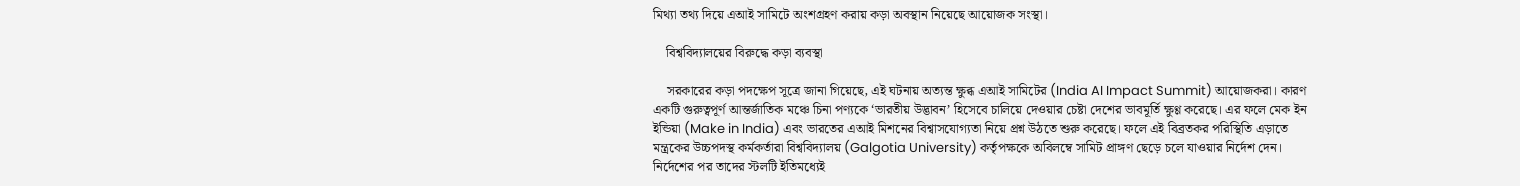মিথ্যা তথ্য দিয়ে এআই সামিটে অংশগ্রহণ করায় কড়া অবস্থান নিয়েছে আয়োজক সংস্থা।

    বিশ্ববিদ্যালয়ের বিরুদ্ধে কড়া ব্যবস্থা

    সরকারের কড়া পদক্ষেপ সূত্রে জানা গিয়েছে, এই ঘটনায় অত্যন্ত ক্ষুব্ধ এআই সামিটের (India AI Impact Summit) আয়োজকরা। কারণ একটি গুরুত্বপূর্ণ আন্তর্জাতিক মঞ্চে চিনা পণ্যকে ‘ভারতীয় উদ্ভাবন’ হিসেবে চালিয়ে দেওয়ার চেষ্টা দেশের ভাবমূর্তি ক্ষুণ্ণ করেছে। এর ফলে মেক ইন ইন্ডিয়া (Make in India) এবং ভারতের এআই মিশনের বিশ্বাসযোগ্যতা নিয়ে প্রশ্ন উঠতে শুরু করেছে। ফলে এই বিব্রতকর পরিস্থিতি এড়াতে মন্ত্রকের উচ্চপদস্থ কর্মকর্তারা বিশ্ববিদ্যালয় (Galgotia University) কর্তৃপক্ষকে অবিলম্বে সামিট প্রাঙ্গণ ছেড়ে চলে যাওয়ার নির্দেশ দেন। নির্দেশের পর তাদের স্টলটি ইতিমধ্যেই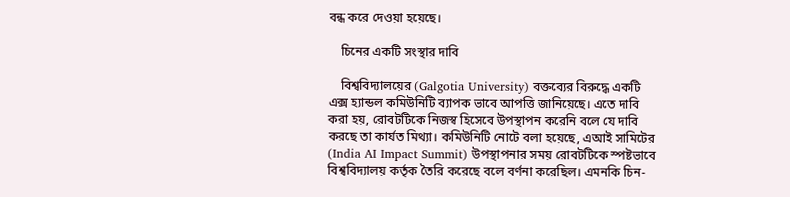বন্ধ করে দেওয়া হয়েছে।

    চিনের একটি সংস্থার দাবি

    বিশ্ববিদ্যালয়ের (Galgotia University) বক্তব্যের বিরুদ্ধে একটি এক্স হ্যান্ডল কমিউনিটি ব্যাপক ভাবে আপত্তি জানিয়েছে। এতে দাবি করা হয়, রোবটটিকে নিজস্ব হিসেবে উপস্থাপন করেনি বলে যে দাবি করছে তা কার্যত মিথ্যা। কমিউনিটি নোটে বলা হয়েছে, এআই সামিটের (India AI Impact Summit) উপস্থাপনার সময় রোবটটিকে স্পষ্টভাবে বিশ্ববিদ্যালয় কর্তৃক তৈরি করেছে বলে বর্ণনা করেছিল। এমনকি চিন-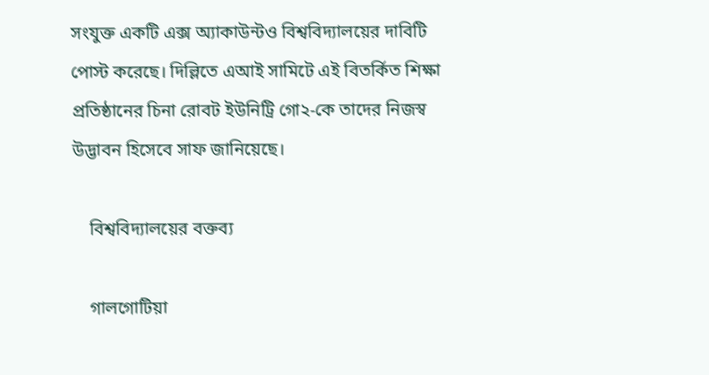সংযুক্ত একটি এক্স অ্যাকাউন্টও বিশ্ববিদ্যালয়ের দাবিটি পোস্ট করেছে। দিল্লিতে এআই সামিটে এই বিতর্কিত শিক্ষা প্রতিষ্ঠানের চিনা রোবট ইউনিট্রি গো২-কে তাদের নিজস্ব উদ্ভাবন হিসেবে সাফ জানিয়েছে।

    বিশ্ববিদ্যালয়ের বক্তব্য

    গালগোটিয়া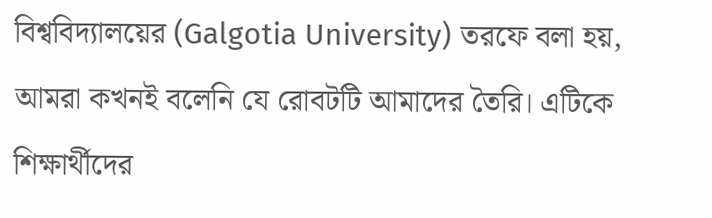বিশ্ববিদ্যালয়ের (Galgotia University) তরফে বলা হয়, আমরা কখনই বলেনি যে রোবটটি আমাদের তৈরি। এটিকে শিক্ষার্থীদের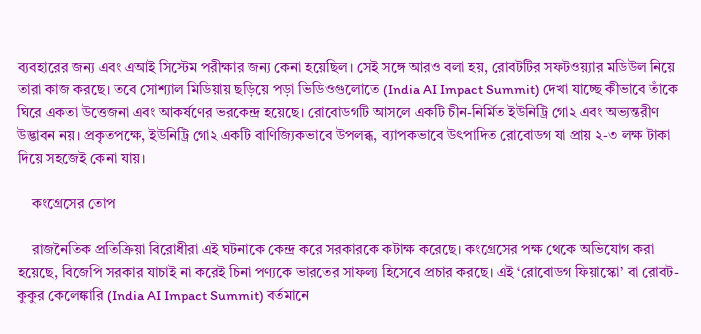ব্যবহারের জন্য এবং এআই সিস্টেম পরীক্ষার জন্য কেনা হয়েছিল। সেই সঙ্গে আরও বলা হয়, রোবটটির সফটওয়্যার মডিউল নিয়ে তারা কাজ করছে। তবে সোশ্যাল মিডিয়ায় ছড়িয়ে পড়া ভিডিওগুলোতে (India AI Impact Summit) দেখা যাচ্ছে কীভাবে তাঁকে ঘিরে একতা উত্তেজনা এবং আকর্ষণের ভরকেন্দ্র হয়েছে। রোবোডগটি আসলে একটি চীন-নির্মিত ইউনিট্রি গো২ এবং অভ্যন্তরীণ উদ্ভাবন নয়। প্রকৃতপক্ষে, ইউনিট্রি গো২ একটি বাণিজ্যিকভাবে উপলব্ধ, ব্যাপকভাবে উৎপাদিত রোবোডগ যা প্রায় ২-৩ লক্ষ টাকা দিয়ে সহজেই কেনা যায়।

    কংগ্রেসের তোপ

    রাজনৈতিক প্রতিক্রিয়া বিরোধীরা এই ঘটনাকে কেন্দ্র করে সরকারকে কটাক্ষ করেছে। কংগ্রেসের পক্ষ থেকে অভিযোগ করা হয়েছে, বিজেপি সরকার যাচাই না করেই চিনা পণ্যকে ভারতের সাফল্য হিসেবে প্রচার করছে। এই ‘রোবোডগ ফিয়াস্কো’ বা রোবট-কুকুর কেলেঙ্কারি (India AI Impact Summit) বর্তমানে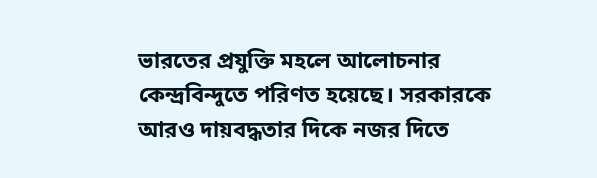ভারতের প্রযুক্তি মহলে আলোচনার কেন্দ্রবিন্দুতে পরিণত হয়েছে। সরকারকে আরও দায়বদ্ধতার দিকে নজর দিতে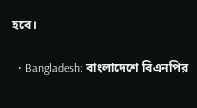হবে।

  • Bangladesh: বাংলাদেশে বিএনপির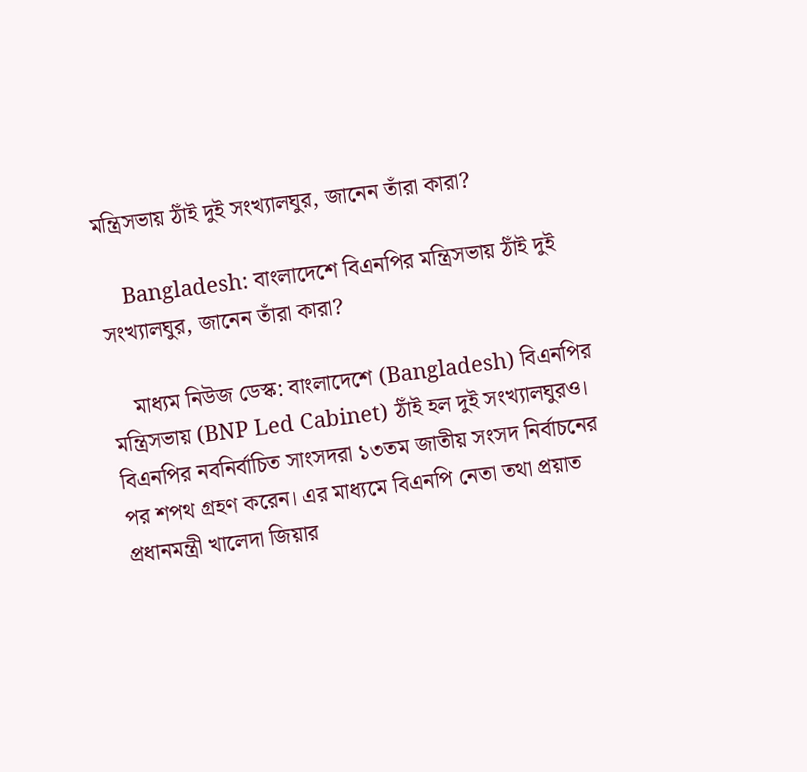মন্ত্রিসভায় ঠাঁই দুই সংখ্যালঘুর, জানেন তাঁরা কারা?

    Bangladesh: বাংলাদেশে বিএনপির মন্ত্রিসভায় ঠাঁই দুই সংখ্যালঘুর, জানেন তাঁরা কারা?

    মাধ্যম নিউজ ডেস্ক: বাংলাদেশে (Bangladesh) বিএনপির মন্ত্রিসভায় (BNP Led Cabinet) ঠাঁই হল দুই সংখ্যালঘুরও। বিএনপির নবনির্বাচিত সাংসদরা ১৩তম জাতীয় সংসদ নির্বাচনের পর শপথ গ্রহণ করেন। এর মাধ্যমে বিএনপি নেতা তথা প্রয়াত প্রধানমন্ত্রী খালেদা জিয়ার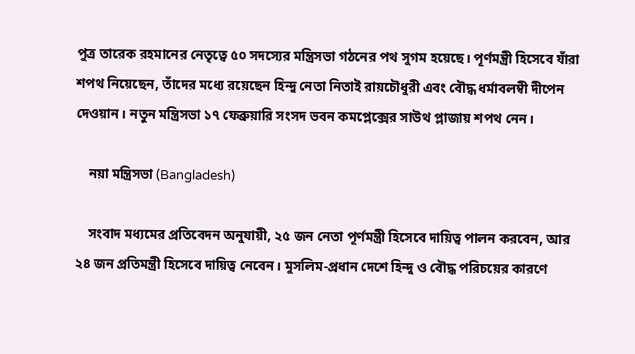পুত্র তারেক রহমানের নেতৃত্বে ৫০ সদস্যের মন্ত্রিসভা গঠনের পথ সুগম হয়েছে। পূর্ণমন্ত্রী হিসেবে যাঁরা শপথ নিয়েছেন, তাঁদের মধ্যে রয়েছেন হিন্দু নেতা নিতাই রায়চৌধুরী এবং বৌদ্ধ ধর্মাবলম্বী দীপেন দেওয়ান। নতুন মন্ত্রিসভা ১৭ ফেব্রুয়ারি সংসদ ভবন কমপ্লেক্সের সাউথ প্লাজায় শপথ নেন।

    নয়া মন্ত্রিসভা (Bangladesh)

    সংবাদ মধ্যমের প্রতিবেদন অনুযায়ী, ২৫ জন নেতা পূর্ণমন্ত্রী হিসেবে দায়িত্ব পালন করবেন, আর ২৪ জন প্রতিমন্ত্রী হিসেবে দায়িত্ব নেবেন। মুসলিম-প্রধান দেশে হিন্দু ও বৌদ্ধ পরিচয়ের কারণে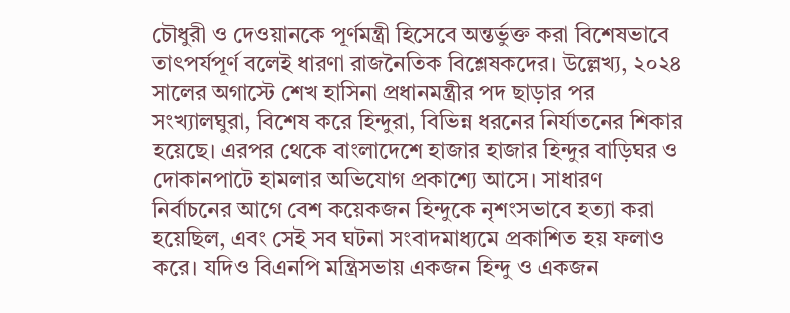চৌধুরী ও দেওয়ানকে পূর্ণমন্ত্রী হিসেবে অন্তর্ভুক্ত করা বিশেষভাবে তাৎপর্যপূর্ণ বলেই ধারণা রাজনৈতিক বিশ্লেষকদের। উল্লেখ্য, ২০২৪ সালের অগাস্টে শেখ হাসিনা প্রধানমন্ত্রীর পদ ছাড়ার পর সংখ্যালঘুরা, বিশেষ করে হিন্দুরা, বিভিন্ন ধরনের নির্যাতনের শিকার হয়েছে। এরপর থেকে বাংলাদেশে হাজার হাজার হিন্দুর বাড়িঘর ও দোকানপাটে হামলার অভিযোগ প্রকাশ্যে আসে। সাধারণ নির্বাচনের আগে বেশ কয়েকজন হিন্দুকে নৃশংসভাবে হত্যা করা হয়েছিল, এবং সেই সব ঘটনা সংবাদমাধ্যমে প্রকাশিত হয় ফলাও করে। যদিও বিএনপি মন্ত্রিসভায় একজন হিন্দু ও একজন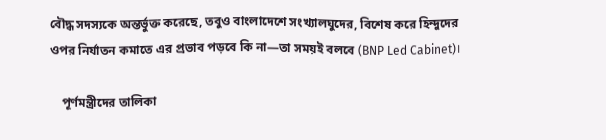বৌদ্ধ সদস্যকে অন্তর্ভুক্ত করেছে, তবুও বাংলাদেশে সংখ্যালঘুদের, বিশেষ করে হিন্দুদের ওপর নির্যাতন কমাতে এর প্রভাব পড়বে কি না—তা সময়ই বলবে (BNP Led Cabinet)।

    পূর্ণমন্ত্রীদের তালিকা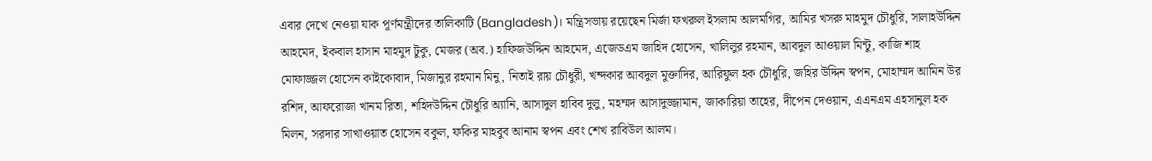এবার দেখে নেওয়া যাক পূর্ণমন্ত্রীদের তালিকাটি (Bangladesh)। মন্ত্রিসভায় রয়েছেন মির্জা ফখরুল ইসলাম আলমগির, আমির খসরু মাহমুদ চৌধুরি, সালাহউদ্দিন আহমেদ, ইকবাল হাসান মাহমুদ টুকু, মেজর (অব.) হাফিজউদ্দিন আহমেদ, এজেডএম জাহিদ হোসেন, খালিলুর রহমান, আবদুল আওয়াল মিন্টু, কাজি শাহ মোফাজ্জল হোসেন কাইকোবাদ, মিজানুর রহমান মিনু, নিতাই রায় চৌধুরী, খন্দকার আবদুল মুক্তাদির, আরিফুল হক চৌধুরি, জহির উদ্দিন স্বপন, মোহাম্মদ আমিন উর রশিদ, আফরোজা খানম রিতা, শহিদউদ্দিন চৌধুরি অ্যানি, আসাদুল হাবিব দুলু, মহম্মদ আসাদুজ্জামান, জাকারিয়া তাহের, দীপেন দেওয়ান, এএনএম এহসানুল হক মিলন, সরদার সাখাওয়াত হোসেন বকুল, ফকির মাহবুব আনাম স্বপন এবং শেখ রাবিউল আলম।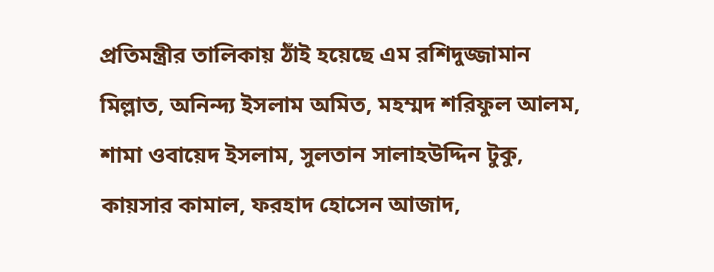প্রতিমন্ত্রীর তালিকায় ঠাঁই হয়েছে এম রশিদুজ্জামান মিল্লাত, অনিন্দ্য ইসলাম অমিত, মহম্মদ শরিফুল আলম, শামা ওবায়েদ ইসলাম, সুলতান সালাহউদ্দিন টুকু, কায়সার কামাল, ফরহাদ হোসেন আজাদ,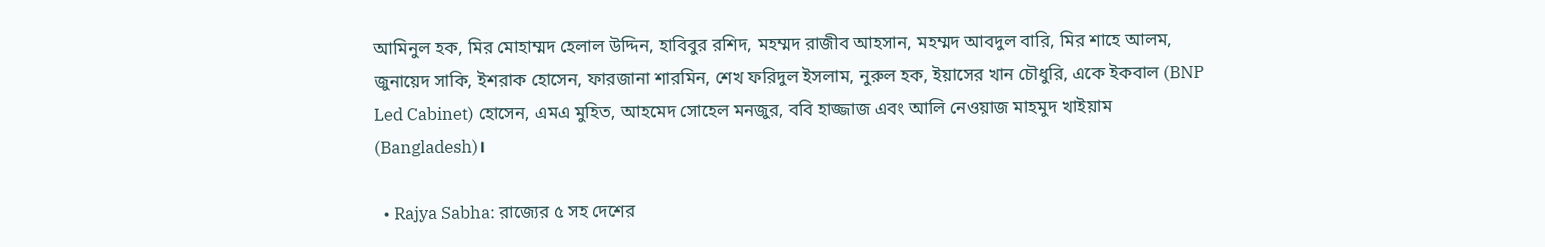আমিনুল হক, মির মোহাম্মদ হেলাল উদ্দিন, হাবিবুর রশিদ, মহম্মদ রাজীব আহসান, মহম্মদ আবদুল বারি, মির শাহে আলম, জুনায়েদ সাকি, ইশরাক হোসেন, ফারজানা শারমিন, শেখ ফরিদুল ইসলাম, নুরুল হক, ইয়াসের খান চৌধুরি, একে ইকবাল (BNP Led Cabinet) হোসেন, এমএ মুহিত, আহমেদ সোহেল মনজুর, ববি হাজ্জাজ এবং আলি নেওয়াজ মাহমুদ খাইয়াম (Bangladesh)।

  • Rajya Sabha: রাজ্যের ৫ সহ দেশের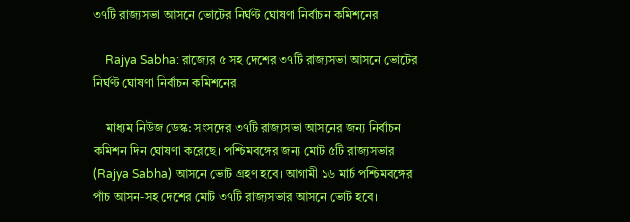৩৭টি রাজ্যসভা আসনে ভোটের নির্ঘণ্ট ঘোষণা নির্বাচন কমিশনের

    Rajya Sabha: রাজ্যের ৫ সহ দেশের ৩৭টি রাজ্যসভা আসনে ভোটের নির্ঘণ্ট ঘোষণা নির্বাচন কমিশনের

    মাধ্যম নিউজ ডেস্ক: সংসদের ৩৭টি রাজ্যসভা আসনের জন্য নির্বাচন কমিশন দিন ঘোষণা করেছে। পশ্চিমবঙ্গের জন্য মোট ৫টি রাজ্যসভার (Rajya Sabha) আসনে ভোট গ্রহণ হবে। আগামী ১৬ মার্চ পশ্চিমবঙ্গের পাঁচ আসন-সহ দেশের মোট ৩৭টি রাজ্যসভার আসনে ভোট হবে।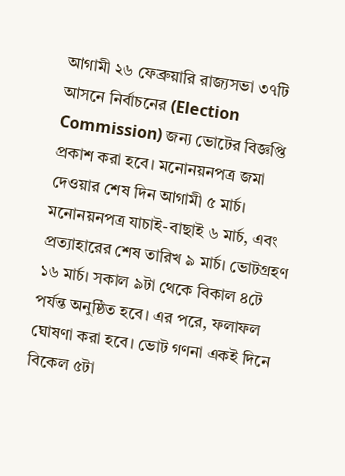আগামী ২৬ ফেব্রুয়ারি রাজ্যসভা ৩৭টি আসনে নির্বাচনের (Election Commission) জন্য ভোটের বিজ্ঞপ্তি প্রকাশ করা হবে। মনোনয়নপত্র জমা দেওয়ার শেষ দিন আগামী ৫ মার্চ। মনোনয়নপত্র যাচাই-বাছাই ৬ মার্চ, এবং প্রত্যাহারের শেষ তারিখ ৯ মার্চ। ভোটগ্রহণ ১৬ মার্চ। সকাল ৯টা থেকে বিকাল ৪টে পর্যন্ত অনুষ্ঠিত হবে। এর পরে, ফলাফল ঘোষণা করা হবে। ভোট গণনা একই দিনে বিকেল ৫টা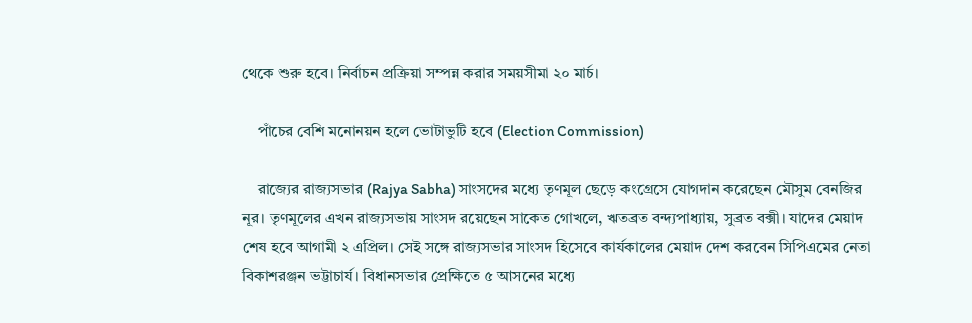থেকে শুরু হবে। নির্বাচন প্রক্রিয়া সম্পন্ন করার সময়সীমা ২০ মার্চ।

    পাঁচের বেশি মনোনয়ন হলে ভোটাভুটি হবে (Election Commission)

    রাজ্যের রাজ্যসভার (Rajya Sabha) সাংসদের মধ্যে তৃণমূল ছেড়ে কংগ্রেসে যোগদান করেছেন মৌসুম বেনজির নূর। তৃণমূলের এখন রাজ্যসভায় সাংসদ রয়েছেন সাকেত গোখলে, ঋতব্রত বন্দ্যপাধ্যায়, সুব্রত বক্সী। যাদের মেয়াদ শেষ হবে আগামী ২ এপ্রিল। সেই সঙ্গে রাজ্যসভার সাংসদ হিসেবে কার্যকালের মেয়াদ দেশ করবেন সিপিএমের নেতা বিকাশরঞ্জন ভট্টাচার্য। বিধানসভার প্রেক্ষিতে ৫ আসনের মধ্যে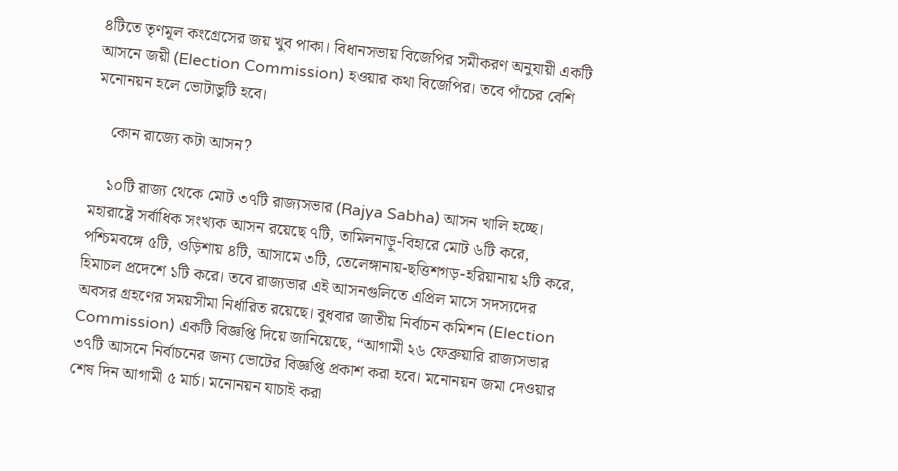৪টিতে তৃণমূল কংগ্রেসের জয় খুব পাকা। বিধানসভায় বিজেপির সমীকরণ অনুযায়ী একটি আসনে জয়ী (Election Commission) হওয়ার কথা বিজেপির। তবে পাঁচের বেশি মনোনয়ন হলে ভোটাভুটি হবে।

    কোন রাজ্যে কটা আসন?

    ১০টি রাজ্য থেকে মোট ৩৭টি রাজ্যসভার (Rajya Sabha) আসন খালি হচ্ছে। মহারাষ্ট্রে সর্বাধিক সংখ্যক আসন রয়েছে ৭টি, তামিলনাড়ু-বিহারে মোট ৬টি করে, পশ্চিমবঙ্গে ৫টি, ওড়িশায় ৪টি, আসামে ৩টি, তেলেঙ্গানায়-ছত্তিশগড়-হরিয়ানায় ২টি করে, হিমাচল প্রদেশে ১টি করে। তবে রাজ্যভার এই আসনগুলিতে এপ্রিল মাসে সদস্যদের অবসর গ্রহণের সময়সীমা নির্ধারিত রয়েছে। বুধবার জাতীয় নির্বাচন কমিশন (Election Commission) একটি বিজ্ঞপ্তি দিয়ে জানিয়েছে, “আগামী ২৬ ফেব্রুয়ারি রাজ্যসভার ৩৭টি আসনে নির্বাচনের জন্য ভোটের বিজ্ঞপ্তি প্রকাশ করা হবে। মনোনয়ন জমা দেওয়ার শেষ দিন আগামী ৫ মার্চ। মনোনয়ন যাচাই করা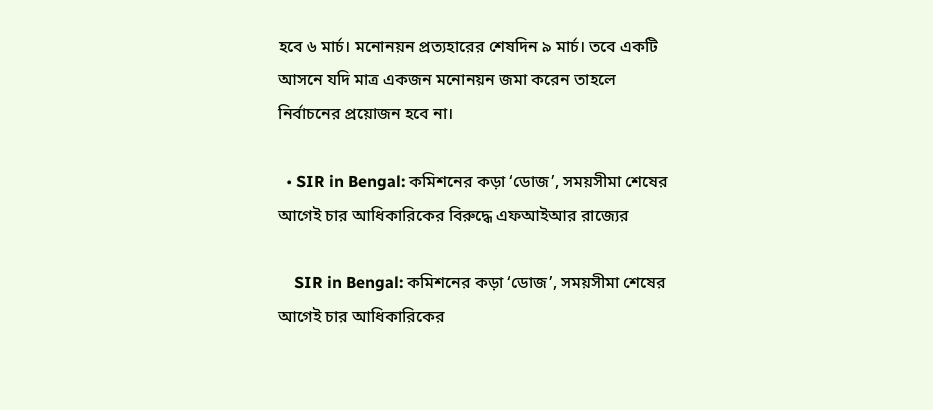হবে ৬ মার্চ। মনোনয়ন প্রত্যহারের শেষদিন ৯ মার্চ। তবে একটি আসনে যদি মাত্র একজন মনোনয়ন জমা করেন তাহলে নির্বাচনের প্রয়োজন হবে না।

  • SIR in Bengal: কমিশনের কড়া ‘ডোজ’, সময়সীমা শেষের আগেই চার আধিকারিকের বিরুদ্ধে এফআইআর রাজ্যের

    SIR in Bengal: কমিশনের কড়া ‘ডোজ’, সময়সীমা শেষের আগেই চার আধিকারিকের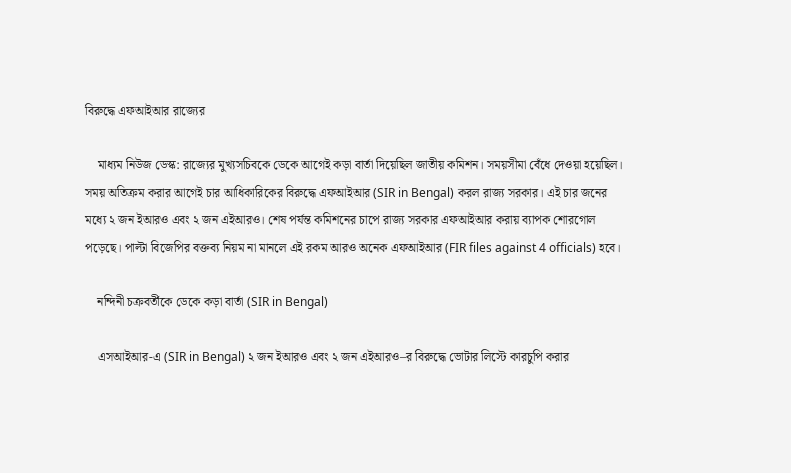বিরুদ্ধে এফআইআর রাজ্যের

    মাধ্যম নিউজ ডেস্ক: রাজ্যের মুখ্যসচিবকে ডেকে আগেই কড়া বার্তা দিয়েছিল জাতীয় কমিশন। সময়সীমা বেঁধে দেওয়া হয়েছিল। সময় অতিক্রম করার আগেই চার আধিকারিকের বিরুদ্ধে এফআইআর (SIR in Bengal) করল রাজ্য সরকার। এই চার জনের মধ্যে ২ জন ইআরও এবং ২ জন এইআরও। শেষ পর্যন্ত কমিশনের চাপে রাজ্য সরকার এফআইআর করায় ব্যাপক শোরগোল পড়েছে। পাল্টা বিজেপির বক্তব্য নিয়ম না মানলে এই রকম আরও অনেক এফআইআর (FIR files against 4 officials) হবে।

    নন্দিনী চক্রবর্তীকে ডেকে কড়া বার্তা (SIR in Bengal)

    এসআইআর-এ (SIR in Bengal) ২ জন ইআরও এবং ২ জন এইআরও–র বিরুদ্ধে ভোটার লিস্টে কারচুপি করার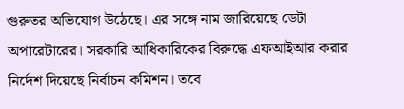গুরুতর অভিযোগ উঠেছে। এর সঙ্গে নাম জারিয়েছে ডেটা অপারেটারের। সরকারি আধিকারিকের বিরুদ্ধে এফআইআর করার নির্দেশ দিয়েছে নির্বাচন কমিশন। তবে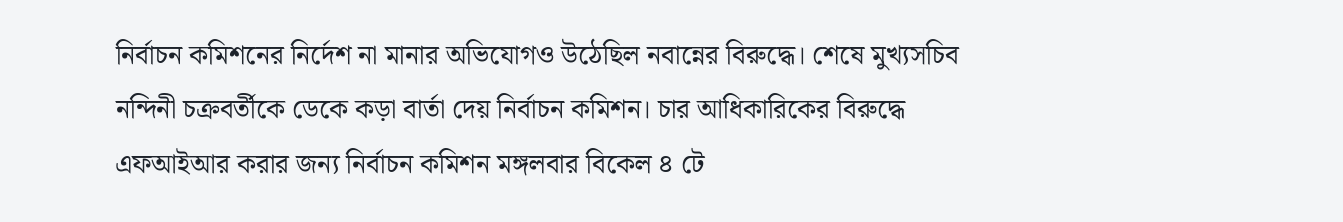নির্বাচন কমিশনের নির্দেশ না মানার অভিযোগও উঠেছিল নবান্নের বিরুদ্ধে। শেষে মুখ্যসচিব নন্দিনী চক্রবর্তীকে ডেকে কড়া বার্তা দেয় নির্বাচন কমিশন। চার আধিকারিকের বিরুদ্ধে এফআইআর করার জন্য নির্বাচন কমিশন মঙ্গলবার বিকেল ৪ টে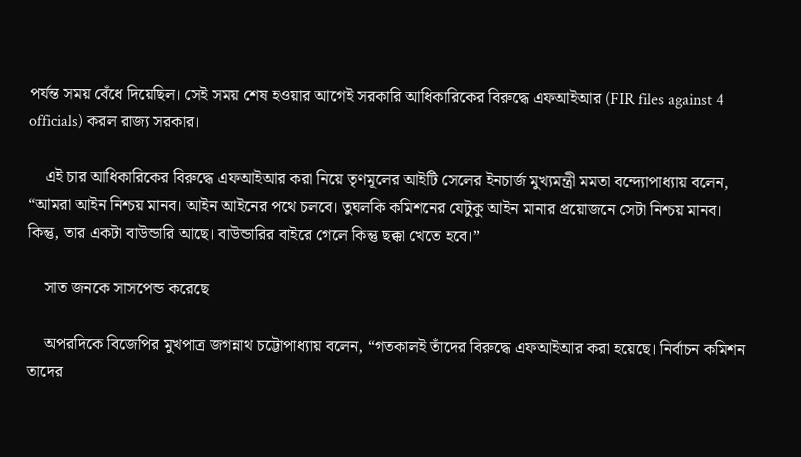পর্যন্ত সময় বেঁধে দিয়েছিল। সেই সময় শেষ হওয়ার আগেই সরকারি আধিকারিকের বিরুদ্ধে এফআইআর (FIR files against 4 officials) করল রাজ্য সরকার।

    এই চার আধিকারিকের বিরুদ্ধে এফআইআর করা নিয়ে তৃণমূলের আইটি সেলের ইনচার্জ মুখ্যমন্ত্রী মমতা বন্দ্যোপাধ্যায় বলেন, “আমরা আইন নিশ্চয় মানব। আইন আইনের পথে চলবে। তুঘলকি কমিশনের যেটুকু আইন মানার প্রয়োজনে সেটা নিশ্চয় মানব। কিন্তু, তার একটা বাউন্ডারি আছে। বাউন্ডারির বাইরে গেলে কিন্তু ছক্কা খেতে হবে।”

    সাত জনকে সাসপেন্ড করেছে

    অপরদিকে বিজেপির মুখপাত্র জগন্নাথ চট্টোপাধ্যায় বলেন, “গতকালই তাঁদের বিরুদ্ধে এফআইআর করা হয়েছে। নির্বাচন কমিশন তাদের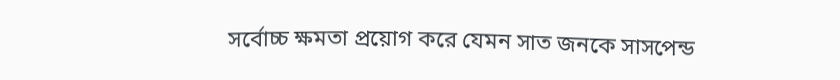সর্বোচ্চ ক্ষমতা প্রয়োগ করে যেমন সাত জনকে সাসপেন্ড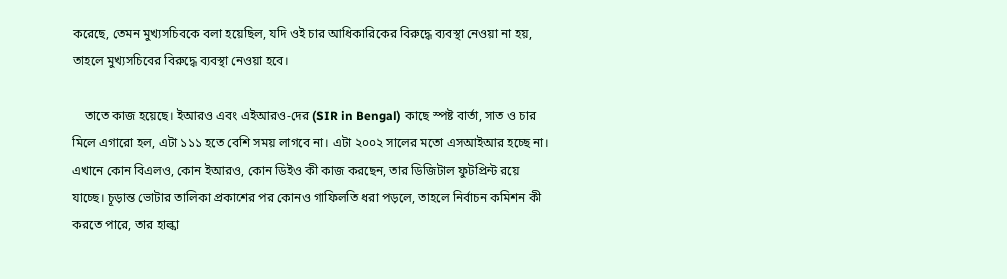করেছে, তেমন মুখ্যসচিবকে বলা হয়েছিল, যদি ওই চার আধিকারিকের বিরুদ্ধে ব্যবস্থা নেওয়া না হয়, তাহলে মুখ্যসচিবের বিরুদ্ধে ব্যবস্থা নেওয়া হবে।

    তাতে কাজ হয়েছে। ইআরও এবং এইআরও-দের (SIR in Bengal) কাছে স্পষ্ট বার্তা, সাত ও চার মিলে এগারো হল, এটা ১১১ হতে বেশি সময় লাগবে না। এটা ২০০২ সালের মতো এসআইআর হচ্ছে না। এখানে কোন বিএলও, কোন ইআরও, কোন ডিইও কী কাজ করছেন, তার ডিজিটাল ফুটপ্রিন্ট রয়ে যাচ্ছে। চূড়ান্ত ভোটার তালিকা প্রকাশের পর কোনও গাফিলতি ধরা পড়লে, তাহলে নির্বাচন কমিশন কী করতে পারে, তার হাল্কা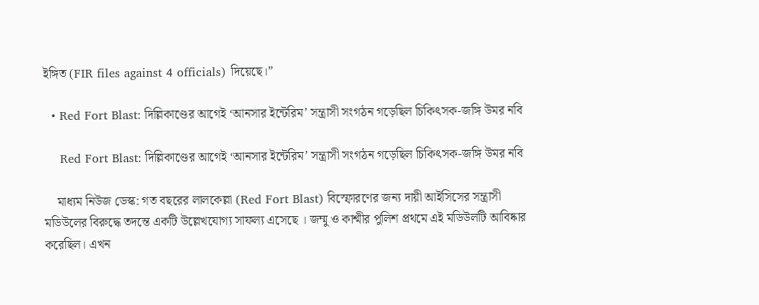ইঙ্গিত (FIR files against 4 officials) দিয়েছে।”

  • Red Fort Blast: দিল্লিকাণ্ডের আগেই ‘আনসার ইন্টেরিম’ সন্ত্রাসী সংগঠন গড়েছিল চিকিৎসক-জঙ্গি উমর নবি

    Red Fort Blast: দিল্লিকাণ্ডের আগেই ‘আনসার ইন্টেরিম’ সন্ত্রাসী সংগঠন গড়েছিল চিকিৎসক-জঙ্গি উমর নবি

    মাধ্যম নিউজ ডেস্ক: গত বছরের লালকেল্লা (Red Fort Blast) বিস্ফোরণের জন্য দায়ী আইসিসের সন্ত্রাসী মডিউলের বিরুদ্ধে তদন্তে একটি উল্লেখযোগ্য সাফল্য এসেছে । জম্মু ও কাশ্মীর পুলিশ প্রথমে এই মডিউলটি আবিষ্কার করেছিল। এখন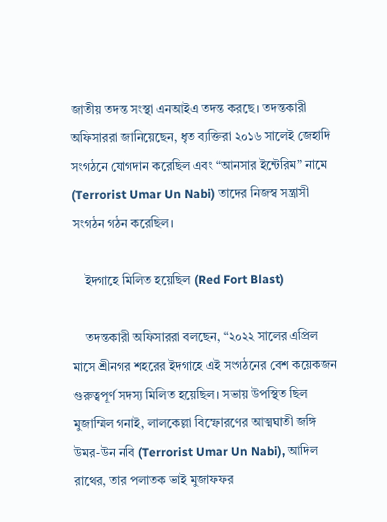জাতীয় তদন্ত সংস্থা এনআইএ তদন্ত করছে। তদন্তকারী অফিসাররা জানিয়েছেন, ধৃত ব্যক্তিরা ২০১৬ সালেই জেহাদি সংগঠনে যোগদান করেছিল এবং “আনসার ইন্টেরিম” নামে (Terrorist Umar Un Nabi) তাদের নিজস্ব সন্ত্রাসী সংগঠন গঠন করেছিল।

    ইদগাহে মিলিত হয়েছিল (Red Fort Blast)

    তদন্তকারী অফিসাররা বলছেন, “২০২২ সালের এপ্রিল মাসে শ্রীনগর শহরের ইদগাহে এই সংগঠনের বেশ কয়েকজন গুরুত্বপূর্ণ সদস্য মিলিত হয়েছিল। সভায় উপস্থিত ছিল মুজাম্মিল গনাই, লালকেল্লা বিস্ফোরণের আত্মঘাতী জঙ্গি উমর-উন নবি (Terrorist Umar Un Nabi), আদিল রাথের, তার পলাতক ভাই মুজাফফর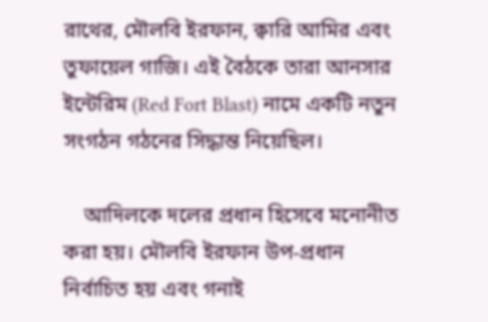রাথের, মৌলবি ইরফান, ক্বারি আমির এবং তুফায়েল গাজি। এই বৈঠকে তারা আনসার ইন্টেরিম (Red Fort Blast) নামে একটি নতুন সংগঠন গঠনের সিদ্ধান্ত নিয়েছিল।

    আদিলকে দলের প্রধান হিসেবে মনোনীত করা হয়। মৌলবি ইরফান উপ-প্রধান নির্বাচিত হয় এবং গনাই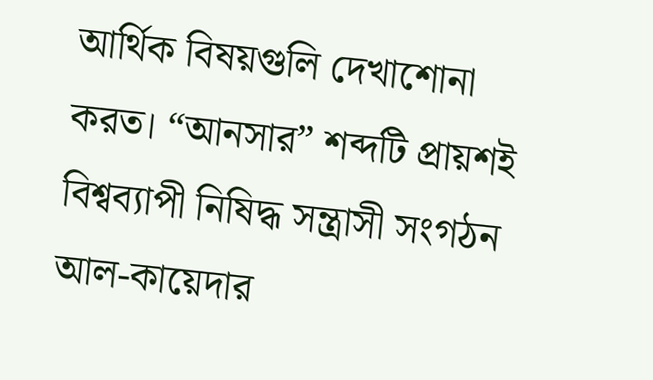আর্থিক বিষয়গুলি দেখাশোনা করত। “আনসার” শব্দটি প্রায়শই বিশ্বব্যাপী নিষিদ্ধ সন্ত্রাসী সংগঠন আল-কায়েদার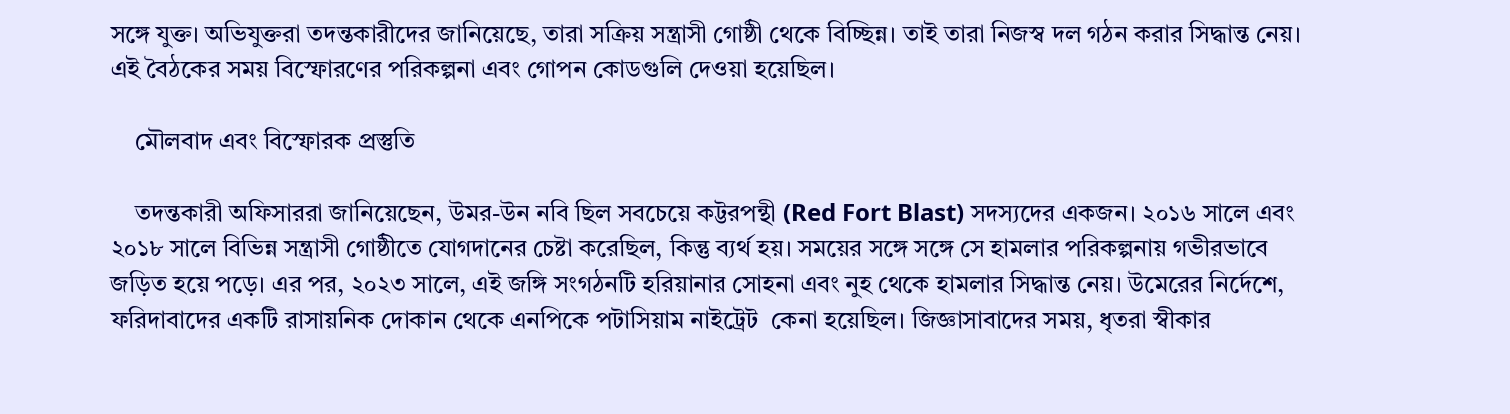সঙ্গে যুক্ত। অভিযুক্তরা তদন্তকারীদের জানিয়েছে, তারা সক্রিয় সন্ত্রাসী গোষ্ঠী থেকে বিচ্ছিন্ন। তাই তারা নিজস্ব দল গঠন করার সিদ্ধান্ত নেয়। এই বৈঠকের সময় বিস্ফোরণের পরিকল্পনা এবং গোপন কোডগুলি দেওয়া হয়েছিল।

    মৌলবাদ এবং বিস্ফোরক প্রস্তুতি

    তদন্তকারী অফিসাররা জানিয়েছেন, উমর-উন নবি ছিল সবচেয়ে কট্টরপন্থী (Red Fort Blast) সদস্যদের একজন। ২০১৬ সালে এবং ২০১৮ সালে বিভিন্ন সন্ত্রাসী গোষ্ঠীতে যোগদানের চেষ্টা করেছিল, কিন্তু ব্যর্থ হয়। সময়ের সঙ্গে সঙ্গে সে হামলার পরিকল্পনায় গভীরভাবে জড়িত হয়ে পড়ে। এর পর, ২০২৩ সালে, এই জঙ্গি সংগঠনটি হরিয়ানার সোহনা এবং নুহ থেকে হামলার সিদ্ধান্ত নেয়। উমেরের নির্দেশে, ফরিদাবাদের একটি রাসায়নিক দোকান থেকে এনপিকে পটাসিয়াম নাইট্রেট  কেনা হয়েছিল। জিজ্ঞাসাবাদের সময়, ধৃতরা স্বীকার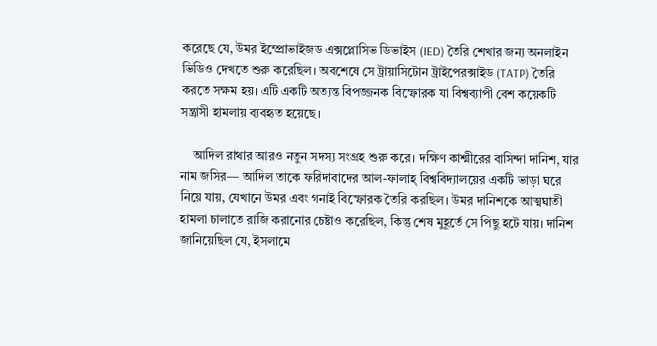করেছে যে, উমর ইম্প্রোভাইজড এক্সপ্লোসিভ ডিভাইস (IED) তৈরি শেখার জন্য অনলাইন ভিডিও দেখতে শুরু করেছিল। অবশেষে সে ট্রায়াসিটোন ট্রাইপেরক্সাইড (TATP) তৈরি করতে সক্ষম হয়। এটি একটি অত্যন্ত বিপজ্জনক বিস্ফোরক যা বিশ্বব্যাপী বেশ কয়েকটি সন্ত্রাসী হামলায় ব্যবহৃত হয়েছে।

    আদিল রাথার আরও নতুন সদস্য সংগ্রহ শুরু করে। দক্ষিণ কাশ্মীরের বাসিন্দা দানিশ, যার নাম জসির— আদিল তাকে ফরিদাবাদের আল-ফালাহ্ বিশ্ববিদ্যালয়ের একটি ভাড়া ঘরে নিয়ে যায়, যেখানে উমর এবং গনাই বিস্ফোরক তৈরি করছিল। উমর দানিশকে আত্মঘাতী হামলা চালাতে রাজি করানোর চেষ্টাও করেছিল, কিন্তু শেষ মুহূর্তে সে পিছু হটে যায়। দানিশ জানিয়েছিল যে, ইসলামে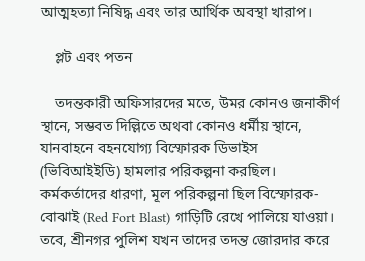আত্মহত্যা নিষিদ্ধ এবং তার আর্থিক অবস্থা খারাপ।

    প্লট এবং পতন

    তদন্তকারী অফিসারদের মতে, উমর কোনও জনাকীর্ণ স্থানে, সম্ভবত দিল্লিতে অথবা কোনও ধর্মীয় স্থানে, যানবাহনে বহনযোগ্য বিস্ফোরক ডিভাইস (ভিবিআইইডি) হামলার পরিকল্পনা করছিল। কর্মকর্তাদের ধারণা, মূল পরিকল্পনা ছিল বিস্ফোরক-বোঝাই (Red Fort Blast) গাড়িটি রেখে পালিয়ে যাওয়া। তবে, শ্রীনগর পুলিশ যখন তাদের তদন্ত জোরদার করে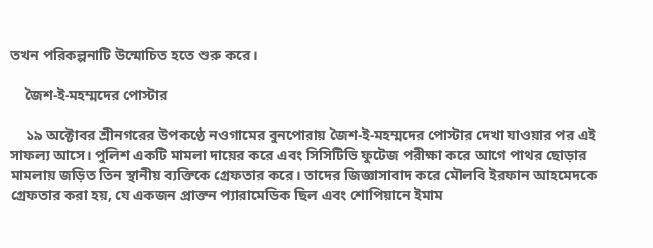তখন পরিকল্পনাটি উন্মোচিত হতে শুরু করে।

    জৈশ-ই-মহম্মদের পোস্টার

    ১৯ অক্টোবর শ্রীনগরের উপকণ্ঠে নওগামের বুনপোরায় জৈশ-ই-মহম্মদের পোস্টার দেখা যাওয়ার পর এই সাফল্য আসে। পুলিশ একটি মামলা দায়ের করে এবং সিসিটিভি ফুটেজ পরীক্ষা করে আগে পাথর ছোড়ার মামলায় জড়িত তিন স্থানীয় ব্যক্তিকে গ্রেফতার করে। তাদের জিজ্ঞাসাবাদ করে মৌলবি ইরফান আহমেদকে গ্রেফতার করা হয়, যে একজন প্রাক্তন প্যারামেডিক ছিল এবং শোপিয়ানে ইমাম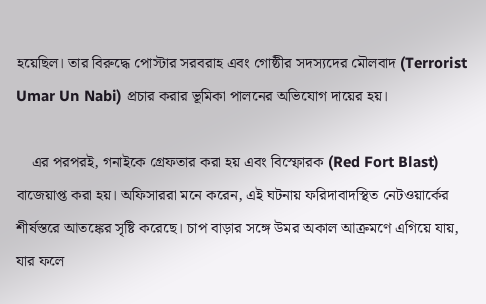হয়েছিল। তার বিরুদ্ধে পোস্টার সরবরাহ এবং গোষ্ঠীর সদস্যদের মৌলবাদ (Terrorist Umar Un Nabi) প্রচার করার ভূমিকা পালনের অভিযোগ দায়ের হয়।

    এর পরপরই, গনাইকে গ্রেফতার করা হয় এবং বিস্ফোরক (Red Fort Blast) বাজেয়াপ্ত করা হয়। অফিসাররা মনে করেন, এই ঘটনায় ফরিদাবাদস্থিত নেটওয়ার্কের শীর্ষস্তরে আতঙ্কের সৃষ্টি করেছে। চাপ বাড়ার সঙ্গে উমর অকাল আক্রমণে এগিয়ে যায়, যার ফলে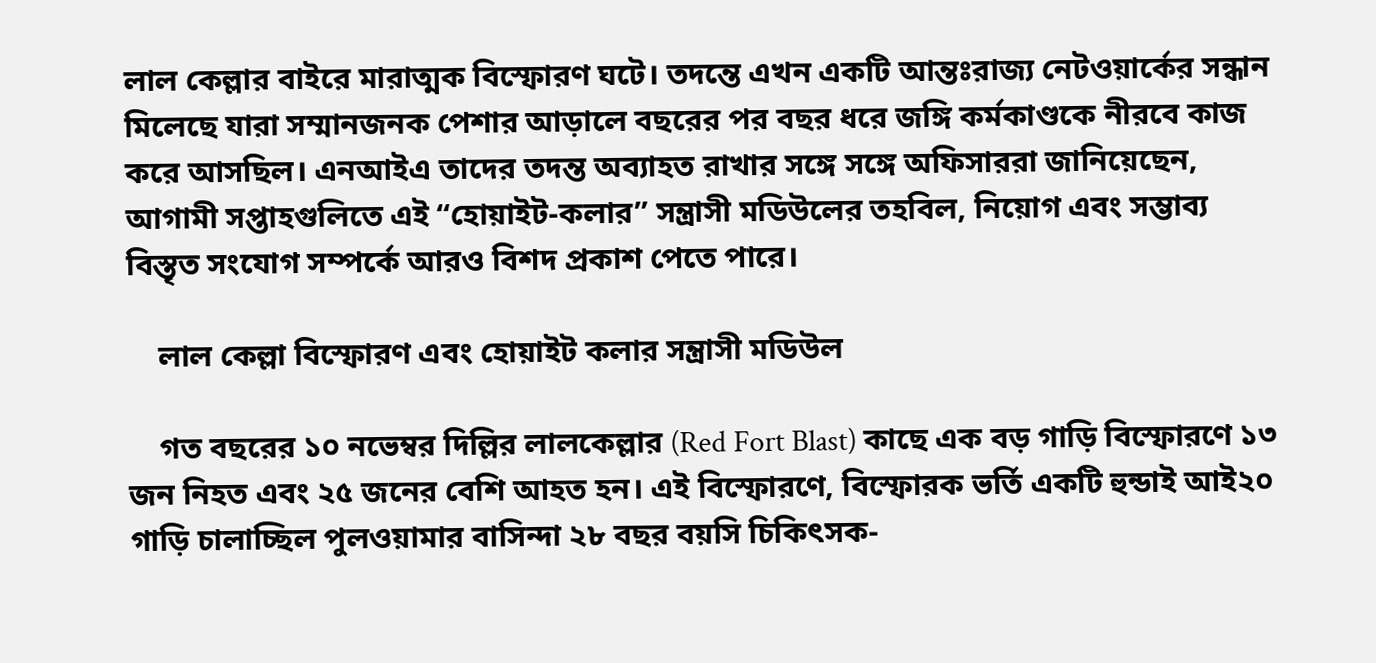লাল কেল্লার বাইরে মারাত্মক বিস্ফোরণ ঘটে। তদন্তে এখন একটি আন্তঃরাজ্য নেটওয়ার্কের সন্ধান মিলেছে যারা সম্মানজনক পেশার আড়ালে বছরের পর বছর ধরে জঙ্গি কর্মকাণ্ডকে নীরবে কাজ করে আসছিল। এনআইএ তাদের তদন্ত অব্যাহত রাখার সঙ্গে সঙ্গে অফিসাররা জানিয়েছেন, আগামী সপ্তাহগুলিতে এই “হোয়াইট-কলার” সন্ত্রাসী মডিউলের তহবিল, নিয়োগ এবং সম্ভাব্য বিস্তৃত সংযোগ সম্পর্কে আরও বিশদ প্রকাশ পেতে পারে।

    লাল কেল্লা বিস্ফোরণ এবং হোয়াইট কলার সন্ত্রাসী মডিউল

    গত বছরের ১০ নভেম্বর দিল্লির লালকেল্লার (Red Fort Blast) কাছে এক বড় গাড়ি বিস্ফোরণে ১৩ জন নিহত এবং ২৫ জনের বেশি আহত হন। এই বিস্ফোরণে, বিস্ফোরক ভর্তি একটি হুন্ডাই আই২০ গাড়ি চালাচ্ছিল পুলওয়ামার বাসিন্দা ২৮ বছর বয়সি চিকিৎসক-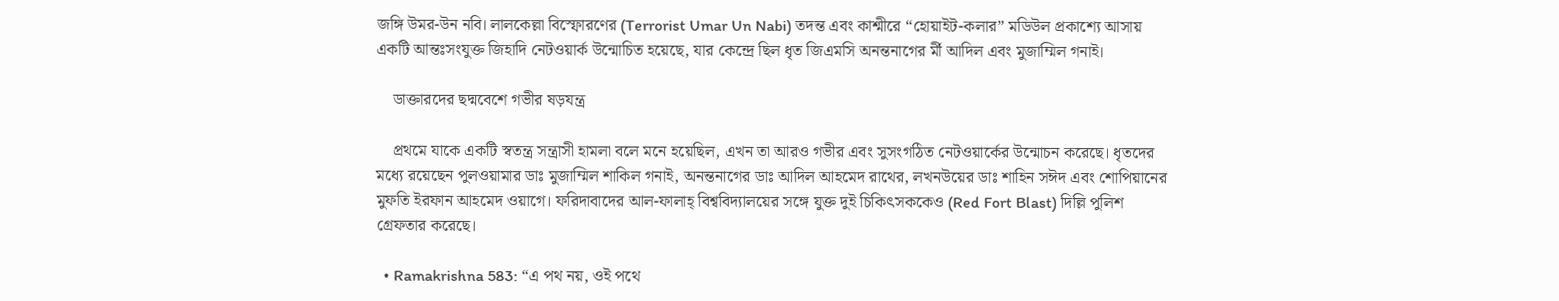জঙ্গি উমর-উন নবি। লালকেল্লা বিস্ফোরণের (Terrorist Umar Un Nabi) তদন্ত এবং কাশ্মীরে “হোয়াইট-কলার” মডিউল প্রকাশ্যে আসায় একটি আন্তঃসংযুক্ত জিহাদি নেটওয়ার্ক উন্মোচিত হয়েছে, যার কেন্দ্রে ছিল ধৃত জিএমসি অনন্তনাগের র্মী আদিল এবং মুজাম্মিল গনাই।

    ডাক্তারদের ছদ্মবেশে গভীর ষড়যন্ত্র

    প্রথমে যাকে একটি স্বতন্ত্র সন্ত্রাসী হামলা বলে মনে হয়েছিল, এখন তা আরও গভীর এবং সুসংগঠিত নেটওয়ার্কের উন্মোচন করেছে। ধৃতদের মধ্যে রয়েছেন পুলওয়ামার ডাঃ মুজাম্মিল শাকিল গনাই, অনন্তনাগের ডাঃ আদিল আহমেদ রাথের, লখনউয়ের ডাঃ শাহিন সঈদ এবং শোপিয়ানের মুফতি ইরফান আহমেদ ওয়াগে। ফরিদাবাদের আল-ফালাহ্ বিশ্ববিদ্যালয়ের সঙ্গে যুক্ত দুই চিকিৎসককেও (Red Fort Blast) দিল্লি পুলিশ গ্রেফতার করেছে।

  • Ramakrishna 583: “এ পথ নয়, ওই পথে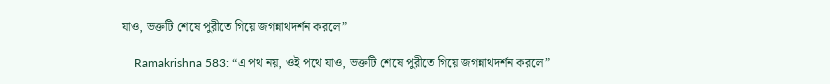যাও, ভক্তটি শেষে পুরীতে গিয়ে জগন্নাথদর্শন করলে”

    Ramakrishna 583: “এ পথ নয়, ওই পথে যাও, ভক্তটি শেষে পুরীতে গিয়ে জগন্নাথদর্শন করলে”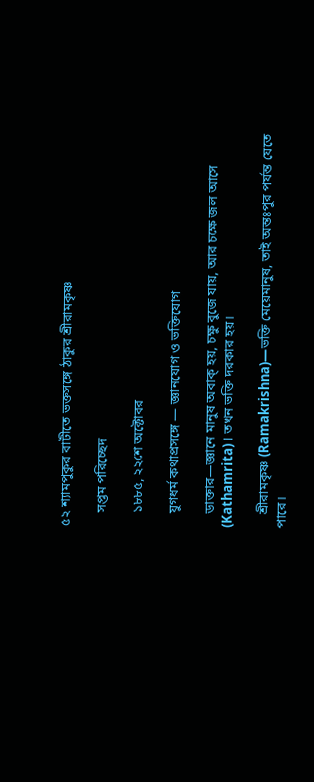৫২ শ্যামপুকুর বাটীতে ভক্তসঙ্গে ঠাকুর শ্রীরামকৃষ্ণ

    সপ্তম পরিচ্ছেদ

    ১৮৮৫, ২২শে অক্টোবর

    যুগধর্ম কথাপ্রসঙ্গে — জ্ঞানযোগ ও ভক্তিযোগ

    ডাক্তার—জ্ঞানে মানুষ অবাক্‌ হয়, চক্ষু বুজে যায়, আর চক্ষে জল আসে (Kathamrita)। তখন ভক্তি দরকার হয়।

    শ্রীরামকৃষ্ণ (Ramakrishna)—ভক্তি মেয়েমানুষ, তাই অন্তঃপুর পর্যন্ত যেতে পারে।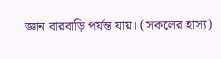জ্ঞান বারবাড়ি পর্যন্ত যায়। (সকলের হাস্য)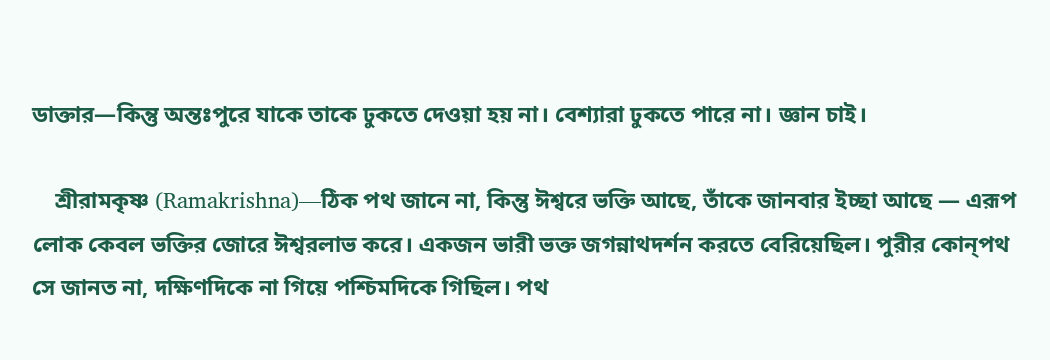ডাক্তার—কিন্তু অন্তঃপুরে যাকে তাকে ঢুকতে দেওয়া হয় না। বেশ্যারা ঢুকতে পারে না। জ্ঞান চাই।

    শ্রীরামকৃষ্ণ (Ramakrishna)—ঠিক পথ জানে না, কিন্তু ঈশ্বরে ভক্তি আছে, তাঁকে জানবার ইচ্ছা আছে — এরূপ লোক কেবল ভক্তির জোরে ঈশ্বরলাভ করে। একজন ভারী ভক্ত জগন্নাথদর্শন করতে বেরিয়েছিল। পুরীর কোন্‌পথ সে জানত না, দক্ষিণদিকে না গিয়ে পশ্চিমদিকে গিছিল। পথ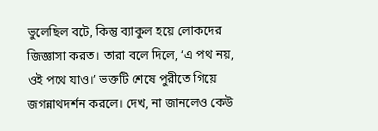ভুলেছিল বটে, কিন্তু ব্যাকুল হয়ে লোকদের জিজ্ঞাসা করত। তারা বলে দিলে, ‘এ পথ নয়, ওই পথে যাও।’ ভক্তটি শেষে পুরীতে গিয়ে জগন্নাথদর্শন করলে। দেখ, না জানলেও কেউ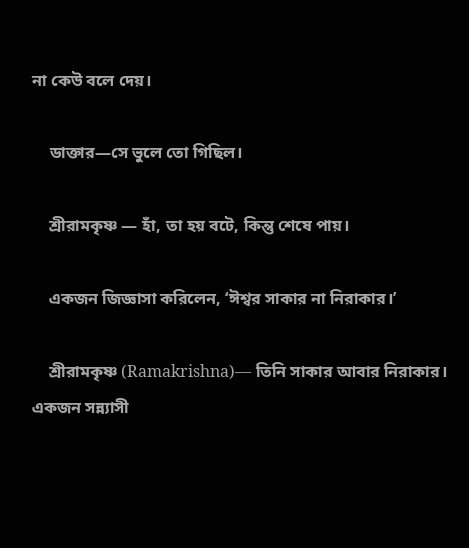না কেউ বলে দেয়।

    ডাক্তার—সে ভুলে তো গিছিল।

    শ্রীরামকৃষ্ণ — হাঁ, তা হয় বটে, কিন্তু শেষে পায়।

    একজন জিজ্ঞাসা করিলেন, ‘ঈশ্বর সাকার না নিরাকার।’

    শ্রীরামকৃষ্ণ (Ramakrishna)— তিনি সাকার আবার নিরাকার। একজন সন্ন্যাসী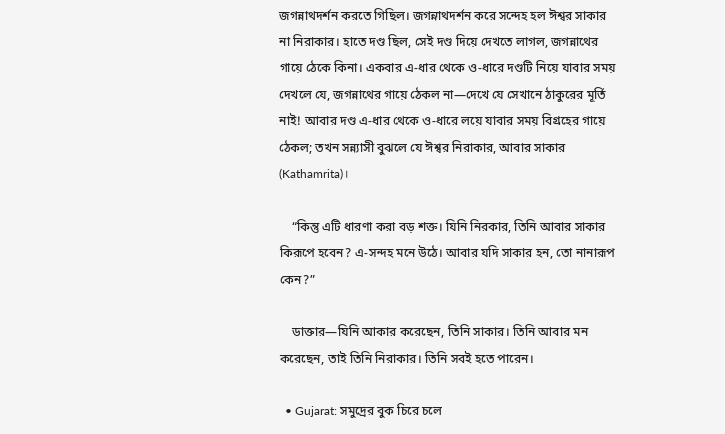জগন্নাথদর্শন করতে গিছিল। জগন্নাথদর্শন করে সন্দেহ হল ঈশ্বর সাকার না নিরাকার। হাতে দণ্ড ছিল, সেই দণ্ড দিয়ে দেখতে লাগল, জগন্নাথের গায়ে ঠেকে কিনা। একবার এ-ধার থেকে ও-ধারে দণ্ডটি নিয়ে যাবার সময় দেখলে যে, জগন্নাথের গায়ে ঠেকল না—দেখে যে সেখানে ঠাকুরের মূর্তি নাই! আবার দণ্ড এ-ধার থেকে ও-ধারে লয়ে যাবার সময় বিগ্রহের গায়ে ঠেকল; তখন সন্ন্যাসী বুঝলে যে ঈশ্বর নিরাকার, আবার সাকার (Kathamrita)।

    “কিন্তু এটি ধারণা করা বড় শক্ত। যিনি নিরকার, তিনি আবার সাকার কিরূপে হবেন? এ-সন্দহ মনে উঠে। আবার যদি সাকার হন, তো নানারূপ কেন?”

    ডাক্তার—যিনি আকার করেছেন, তিনি সাকার। তিনি আবার মন করেছেন, তাই তিনি নিরাকার। তিনি সবই হতে পারেন।

  • Gujarat: সমুদ্রের বুক চিরে চলে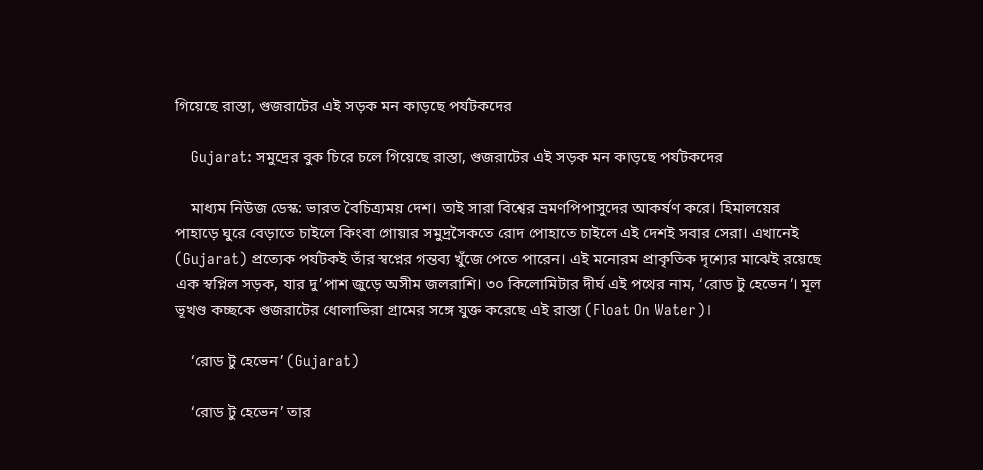গিয়েছে রাস্তা, গুজরাটের এই সড়ক মন কাড়ছে পর্যটকদের

    Gujarat: সমুদ্রের বুক চিরে চলে গিয়েছে রাস্তা, গুজরাটের এই সড়ক মন কাড়ছে পর্যটকদের

    মাধ্যম নিউজ ডেস্ক: ভারত বৈচিত্র্যময় দেশ। তাই সারা বিশ্বের ভ্রমণপিপাসুদের আকর্ষণ করে। হিমালয়ের পাহাড়ে ঘুরে বেড়াতে চাইলে কিংবা গোয়ার সমুদ্রসৈকতে রোদ পোহাতে চাইলে এই দেশই সবার সেরা। এখানেই (Gujarat) প্রত্যেক পর্যটকই তাঁর স্বপ্নের গন্তব্য খুঁজে পেতে পারেন। এই মনোরম প্রাকৃতিক দৃশ্যের মাঝেই রয়েছে এক স্বপ্নিল সড়ক, যার দু’পাশ জুড়ে অসীম জলরাশি। ৩০ কিলোমিটার দীর্ঘ এই পথের নাম, ‘রোড টু হেভেন’। মূল ভূখণ্ড কচ্ছকে গুজরাটের ধোলাভিরা গ্রামের সঙ্গে যুক্ত করেছে এই রাস্তা (Float On Water)।

    ‘রোড টু হেভেন’ (Gujarat)

    ‘রোড টু হেভেন’ তার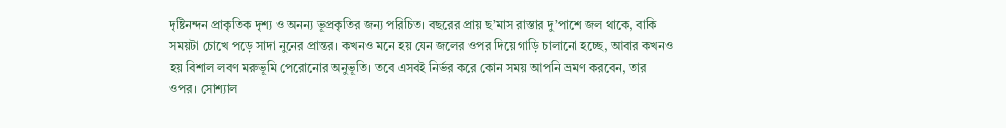দৃষ্টিনন্দন প্রাকৃতিক দৃশ্য ও অনন্য ভূপ্রকৃতির জন্য পরিচিত। বছরের প্রায় ছ’মাস রাস্তার দু’পাশে জল থাকে, বাকি সময়টা চোখে পড়ে সাদা নুনের প্রান্তর। কখনও মনে হয় যেন জলের ওপর দিয়ে গাড়ি চালানো হচ্ছে, আবার কখনও হয় বিশাল লবণ মরুভূমি পেরোনোর অনুভূতি। তবে এসবই নির্ভর করে কোন সময় আপনি ভ্রমণ করবেন, তার ওপর। সোশ্যাল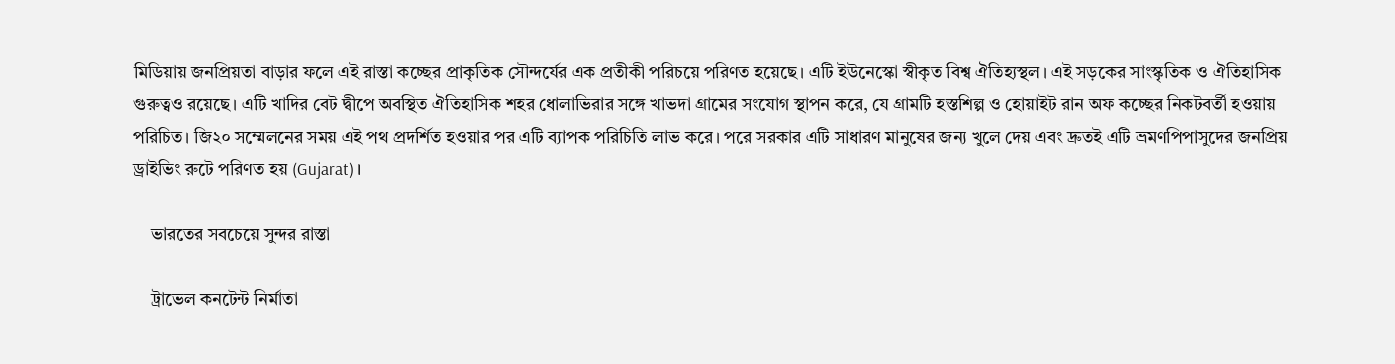মিডিয়ায় জনপ্রিয়তা বাড়ার ফলে এই রাস্তা কচ্ছের প্রাকৃতিক সৌন্দর্যের এক প্রতীকী পরিচয়ে পরিণত হয়েছে। এটি ইউনেস্কো স্বীকৃত বিশ্ব ঐতিহ্যস্থল। এই সড়কের সাংস্কৃতিক ও ঐতিহাসিক গুরুত্বও রয়েছে। এটি খাদির বেট দ্বীপে অবস্থিত ঐতিহাসিক শহর ধোলাভিরার সঙ্গে খাভদা গ্রামের সংযোগ স্থাপন করে, যে গ্রামটি হস্তশিল্প ও হোয়াইট রান অফ কচ্ছের নিকটবর্তী হওয়ায় পরিচিত। জি২০ সম্মেলনের সময় এই পথ প্রদর্শিত হওয়ার পর এটি ব্যাপক পরিচিতি লাভ করে। পরে সরকার এটি সাধারণ মানুষের জন্য খুলে দেয় এবং দ্রুতই এটি ভ্রমণপিপাসুদের জনপ্রিয় ড্রাইভিং রুটে পরিণত হয় (Gujarat)।

    ভারতের সবচেয়ে সুন্দর রাস্তা

    ট্রাভেল কনটেন্ট নির্মাতা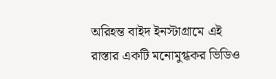অরিহন্ত বাইদ ইনস্টাগ্রামে এই রাস্তার একটি মনোমুগ্ধকর ভিডিও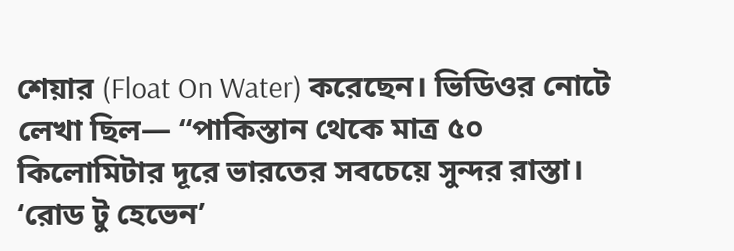শেয়ার (Float On Water) করেছেন। ভিডিওর নোটে লেখা ছিল— “পাকিস্তান থেকে মাত্র ৫০ কিলোমিটার দূরে ভারতের সবচেয়ে সুন্দর রাস্তা। ‘রোড টু হেভেন’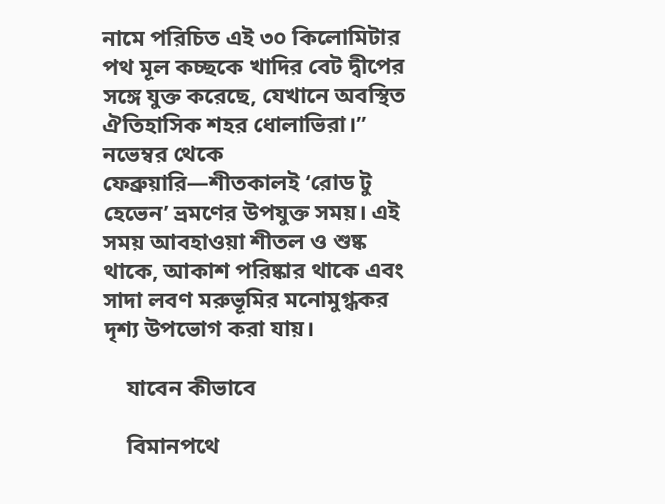নামে পরিচিত এই ৩০ কিলোমিটার পথ মূল কচ্ছকে খাদির বেট দ্বীপের সঙ্গে যুক্ত করেছে, যেখানে অবস্থিত ঐতিহাসিক শহর ধোলাভিরা।” নভেম্বর থেকে ফেব্রুয়ারি—শীতকালই ‘রোড টু হেভেন’ ভ্রমণের উপযুক্ত সময়। এই সময় আবহাওয়া শীতল ও শুষ্ক থাকে, আকাশ পরিষ্কার থাকে এবং সাদা লবণ মরুভূমির মনোমুগ্ধকর দৃশ্য উপভোগ করা যায়।

    যাবেন কীভাবে

    বিমানপথে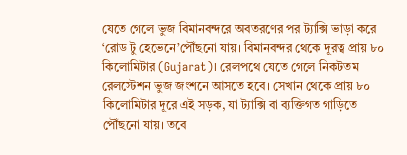যেতে গেলে ভুজ বিমানবন্দরে অবতরণের পর ট্যাক্সি ভাড়া করে ‘রোড টু হেভেনে’পৌঁছনো যায়। বিমানবন্দর থেকে দূরত্ব প্রায় ৮০ কিলোমিটার (Gujarat)। রেলপথে যেতে গেলে নিকটতম রেলস্টেশন ভুজ জংশনে আসতে হবে। সেখান থেকে প্রায় ৮০ কিলোমিটার দূরে এই সড়ক, যা ট্যাক্সি বা ব্যক্তিগত গাড়িতে পৌঁছনো যায়। তবে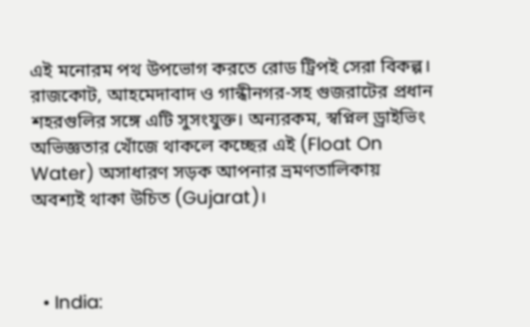এই মনোরম পথ উপভোগ করতে রোড ট্রিপই সেরা বিকল্প। রাজকোট, আহমেদাবাদ ও গান্ধীনগর-সহ গুজরাটের প্রধান শহরগুলির সঙ্গে এটি সুসংযুক্ত। অন্যরকম, স্বপ্নিল ড্রাইভিং অভিজ্ঞতার খোঁজে থাকলে কচ্ছের এই (Float On Water) অসাধারণ সড়ক আপনার ভ্রমণতালিকায় অবশ্যই থাকা উচিত (Gujarat)।



  • India: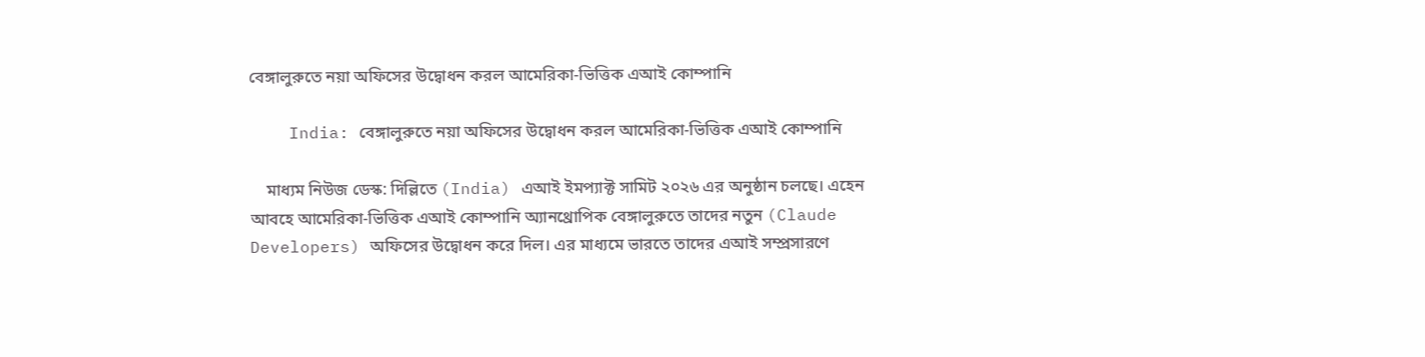বেঙ্গালুরুতে নয়া অফিসের উদ্বোধন করল আমেরিকা-ভিত্তিক এআই কোম্পানি

    India: বেঙ্গালুরুতে নয়া অফিসের উদ্বোধন করল আমেরিকা-ভিত্তিক এআই কোম্পানি

    মাধ্যম নিউজ ডেস্ক: দিল্লিতে (India) এআই ইমপ্যাক্ট সামিট ২০২৬ এর অনুষ্ঠান চলছে। এহেন আবহে আমেরিকা-ভিত্তিক এআই কোম্পানি অ্যানথ্রোপিক বেঙ্গালুরুতে তাদের নতুন (Claude Developers) অফিসের উদ্বোধন করে দিল। এর মাধ্যমে ভারতে তাদের এআই সম্প্রসারণে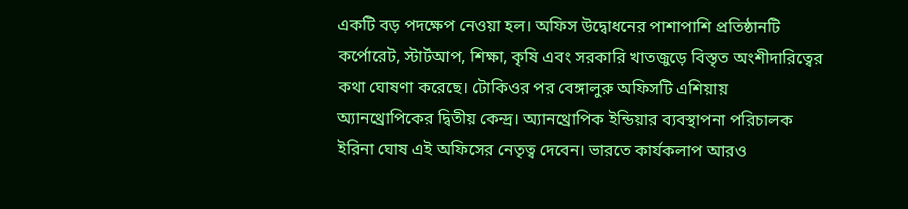একটি বড় পদক্ষেপ নেওয়া হল। অফিস উদ্বোধনের পাশাপাশি প্রতিষ্ঠানটি কর্পোরেট, স্টার্টআপ, শিক্ষা, কৃষি এবং সরকারি খাতজুড়ে বিস্তৃত অংশীদারিত্বের কথা ঘোষণা করেছে। টোকিওর পর বেঙ্গালুরু অফিসটি এশিয়ায় অ্যানথ্রোপিকের দ্বিতীয় কেন্দ্র। অ্যানথ্রোপিক ইন্ডিয়ার ব্যবস্থাপনা পরিচালক ইরিনা ঘোষ এই অফিসের নেতৃত্ব দেবেন। ভারতে কার্যকলাপ আরও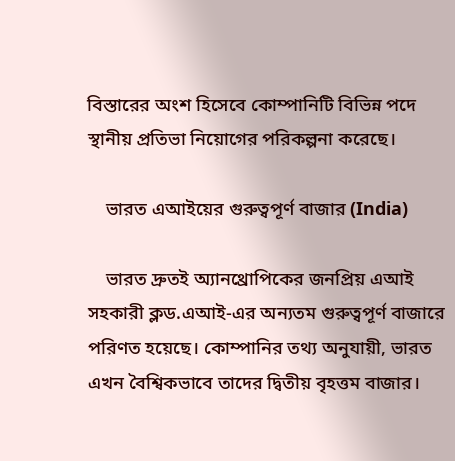বিস্তারের অংশ হিসেবে কোম্পানিটি বিভিন্ন পদে স্থানীয় প্রতিভা নিয়োগের পরিকল্পনা করেছে।

    ভারত এআইয়ের গুরুত্বপূর্ণ বাজার (India)

    ভারত দ্রুতই অ্যানথ্রোপিকের জনপ্রিয় এআই সহকারী ক্লড.এআই-এর অন্যতম গুরুত্বপূর্ণ বাজারে পরিণত হয়েছে। কোম্পানির তথ্য অনুযায়ী, ভারত এখন বৈশ্বিকভাবে তাদের দ্বিতীয় বৃহত্তম বাজার।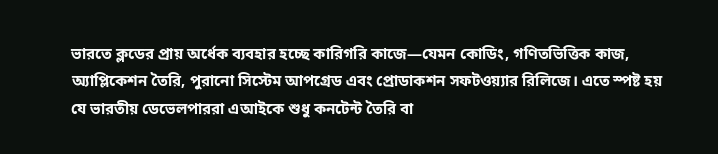ভারতে ক্লডের প্রায় অর্ধেক ব্যবহার হচ্ছে কারিগরি কাজে—যেমন কোডিং, গণিতভিত্তিক কাজ, অ্যাপ্লিকেশন তৈরি, পুরানো সিস্টেম আপগ্রেড এবং প্রোডাকশন সফটওয়্যার রিলিজে। এতে স্পষ্ট হয় যে ভারতীয় ডেভেলপাররা এআইকে শুধু কনটেন্ট তৈরি বা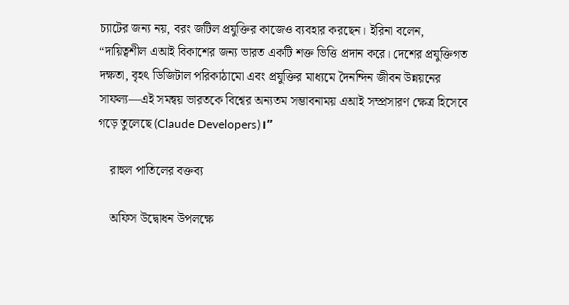চ্যাটের জন্য নয়, বরং জটিল প্রযুক্তির কাজেও ব্যবহার করছেন। ইরিনা বলেন, “দায়িত্বশীল এআই বিকাশের জন্য ভারত একটি শক্ত ভিত্তি প্রদান করে। দেশের প্রযুক্তিগত দক্ষতা, বৃহৎ ডিজিটাল পরিকাঠামো এবং প্রযুক্তির মাধ্যমে দৈনন্দিন জীবন উন্নয়নের সাফল্য—এই সমন্বয় ভারতকে বিশ্বের অন্যতম সম্ভাবনাময় এআই সম্প্রসারণ ক্ষেত্র হিসেবে গড়ে তুলেছে (Claude Developers)।”

    রাহুল পাতিলের বক্তব্য

    অফিস উদ্বোধন উপলক্ষে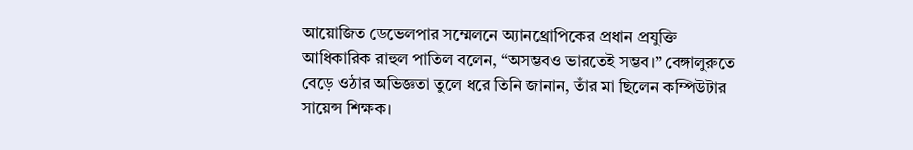আয়োজিত ডেভেলপার সম্মেলনে অ্যানথ্রোপিকের প্রধান প্রযুক্তি আধিকারিক রাহুল পাতিল বলেন, “অসম্ভবও ভারতেই সম্ভব।” বেঙ্গালুরুতে বেড়ে ওঠার অভিজ্ঞতা তুলে ধরে তিনি জানান, তাঁর মা ছিলেন কম্পিউটার সায়েন্স শিক্ষক।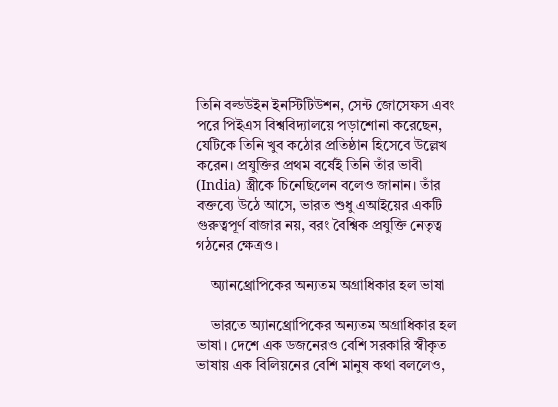তিনি বল্ডউইন ইনস্টিটিউশন, সেন্ট জোসেফস এবং পরে পিইএস বিশ্ববিদ্যালয়ে পড়াশোনা করেছেন, যেটিকে তিনি খুব কঠোর প্রতিষ্ঠান হিসেবে উল্লেখ করেন। প্রযুক্তির প্রথম বর্ষেই তিনি তাঁর ভাবী (India) স্ত্রীকে চিনেছিলেন বলেও জানান। তাঁর বক্তব্যে উঠে আসে, ভারত শুধু এআইয়ের একটি গুরুত্বপূর্ণ বাজার নয়, বরং বৈশ্বিক প্রযুক্তি নেতৃত্ব গঠনের ক্ষেত্রও।

    অ্যানথ্রোপিকের অন্যতম অগ্রাধিকার হল ভাষা

    ভারতে অ্যানথ্রোপিকের অন্যতম অগ্রাধিকার হল ভাষা। দেশে এক ডজনেরও বেশি সরকারি স্বীকৃত ভাষায় এক বিলিয়নের বেশি মানুষ কথা বললেও,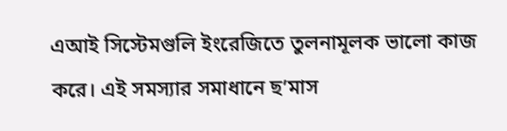এআই সিস্টেমগুলি ইংরেজিতে তুলনামূলক ভালো কাজ করে। এই সমস্যার সমাধানে ছ’মাস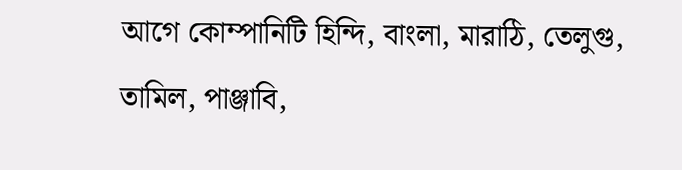আগে কোম্পানিটি হিন্দি, বাংলা, মারাঠি, তেলুগু, তামিল, পাঞ্জাবি,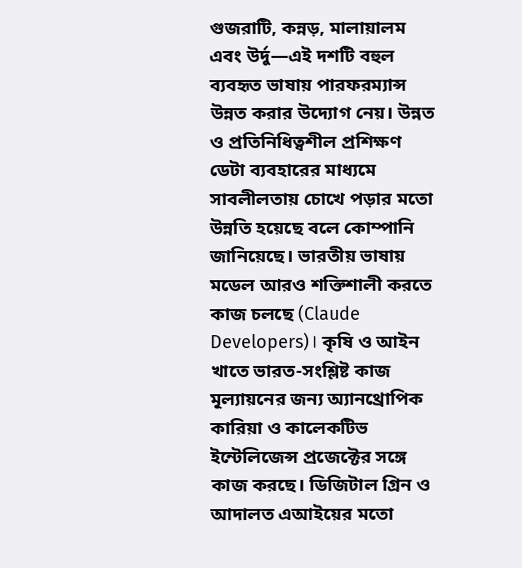গুজরাটি, কন্নড়, মালায়ালম এবং উর্দু—এই দশটি বহুল ব্যবহৃত ভাষায় পারফরম্যান্স উন্নত করার উদ্যোগ নেয়। উন্নত ও প্রতিনিধিত্বশীল প্রশিক্ষণ ডেটা ব্যবহারের মাধ্যমে সাবলীলতায় চোখে পড়ার মতো উন্নতি হয়েছে বলে কোম্পানি জানিয়েছে। ভারতীয় ভাষায় মডেল আরও শক্তিশালী করতে কাজ চলছে (Claude Developers)। কৃষি ও আইন খাতে ভারত-সংশ্লিষ্ট কাজ মূল্যায়নের জন্য অ্যানথ্রোপিক কারিয়া ও কালেকটিভ ইন্টেলিজেন্স প্রজেক্টের সঙ্গে কাজ করছে। ডিজিটাল গ্রিন ও আদালত এআইয়ের মতো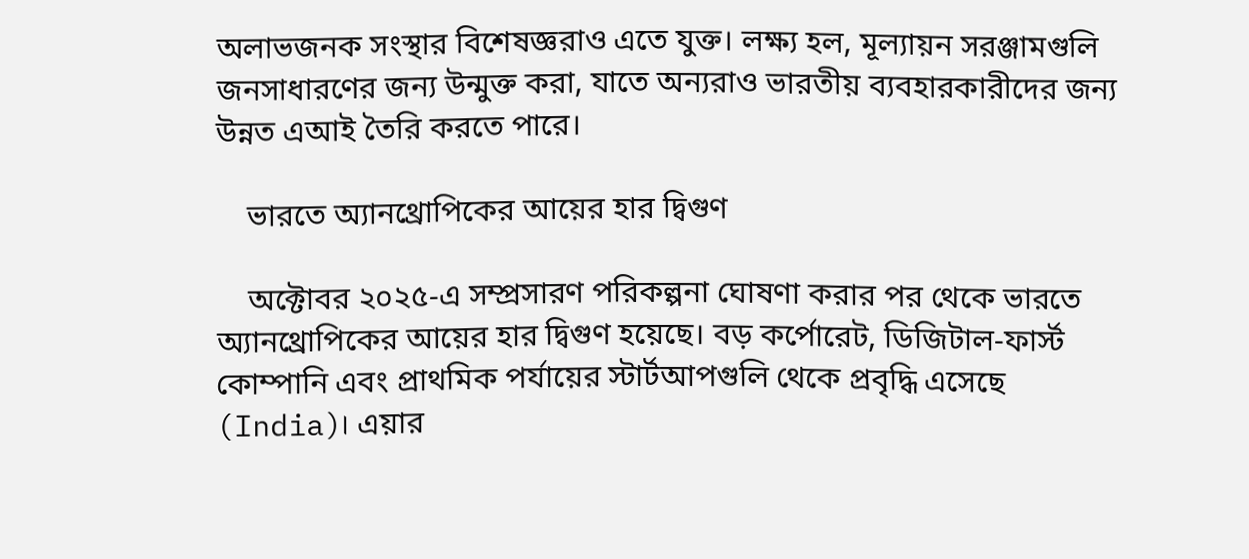অলাভজনক সংস্থার বিশেষজ্ঞরাও এতে যুক্ত। লক্ষ্য হল, মূল্যায়ন সরঞ্জামগুলি জনসাধারণের জন্য উন্মুক্ত করা, যাতে অন্যরাও ভারতীয় ব্যবহারকারীদের জন্য উন্নত এআই তৈরি করতে পারে।

    ভারতে অ্যানথ্রোপিকের আয়ের হার দ্বিগুণ

    অক্টোবর ২০২৫-এ সম্প্রসারণ পরিকল্পনা ঘোষণা করার পর থেকে ভারতে অ্যানথ্রোপিকের আয়ের হার দ্বিগুণ হয়েছে। বড় কর্পোরেট, ডিজিটাল-ফার্স্ট কোম্পানি এবং প্রাথমিক পর্যায়ের স্টার্টআপগুলি থেকে প্রবৃদ্ধি এসেছে (India)। এয়ার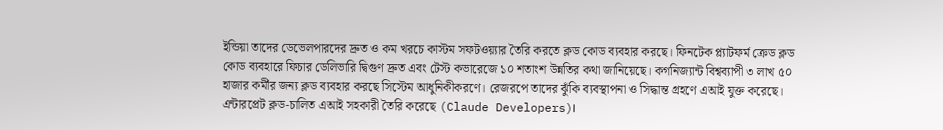ইন্ডিয়া তাদের ডেভেলপারদের দ্রুত ও কম খরচে কাস্টম সফটওয়্যার তৈরি করতে ক্লড কোড ব্যবহার করছে। ফিনটেক প্ল্যাটফর্ম ক্রেড ক্লড কোড ব্যবহারে ফিচার ডেলিভারি দ্বিগুণ দ্রুত এবং টেস্ট কভারেজে ১০ শতাংশ উন্নতির কথা জানিয়েছে। কগনিজ্যান্ট বিশ্বব্যাপী ৩ লাখ ৫০ হাজার কর্মীর জন্য ক্লড ব্যবহার করছে সিস্টেম আধুনিকীকরণে। রেজরপে তাদের ঝুঁকি ব্যবস্থাপনা ও সিদ্ধান্ত গ্রহণে এআই যুক্ত করেছে। এন্টারপ্রেট ক্লড-চালিত এআই সহকারী তৈরি করেছে (Claude Developers)।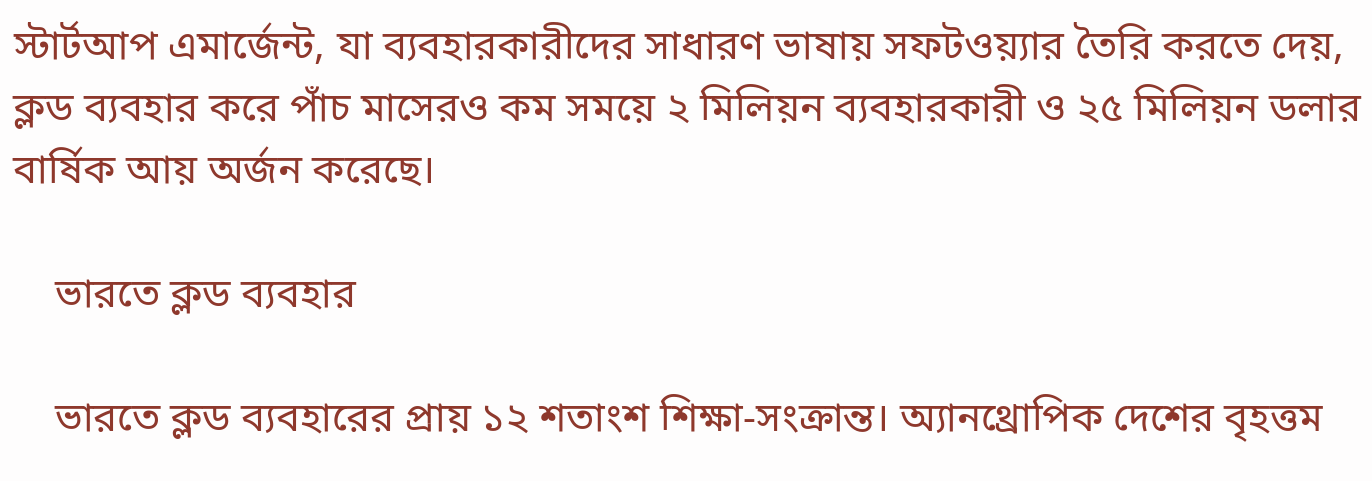স্টার্টআপ এমার্জেন্ট, যা ব্যবহারকারীদের সাধারণ ভাষায় সফটওয়্যার তৈরি করতে দেয়, ক্লড ব্যবহার করে পাঁচ মাসেরও কম সময়ে ২ মিলিয়ন ব্যবহারকারী ও ২৫ মিলিয়ন ডলার বার্ষিক আয় অর্জন করেছে।

    ভারতে ক্লড ব্যবহার

    ভারতে ক্লড ব্যবহারের প্রায় ১২ শতাংশ শিক্ষা-সংক্রান্ত। অ্যানথ্রোপিক দেশের বৃহত্তম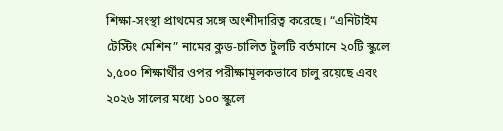শিক্ষা-সংস্থা প্রাথমের সঙ্গে অংশীদারিত্ব করেছে। “এনিটাইম টেস্টিং মেশিন” নামের ক্লড-চালিত টুলটি বর্তমানে ২০টি স্কুলে ১,৫০০ শিক্ষার্থীর ওপর পরীক্ষামূলকভাবে চালু রয়েছে এবং ২০২৬ সালের মধ্যে ১০০ স্কুলে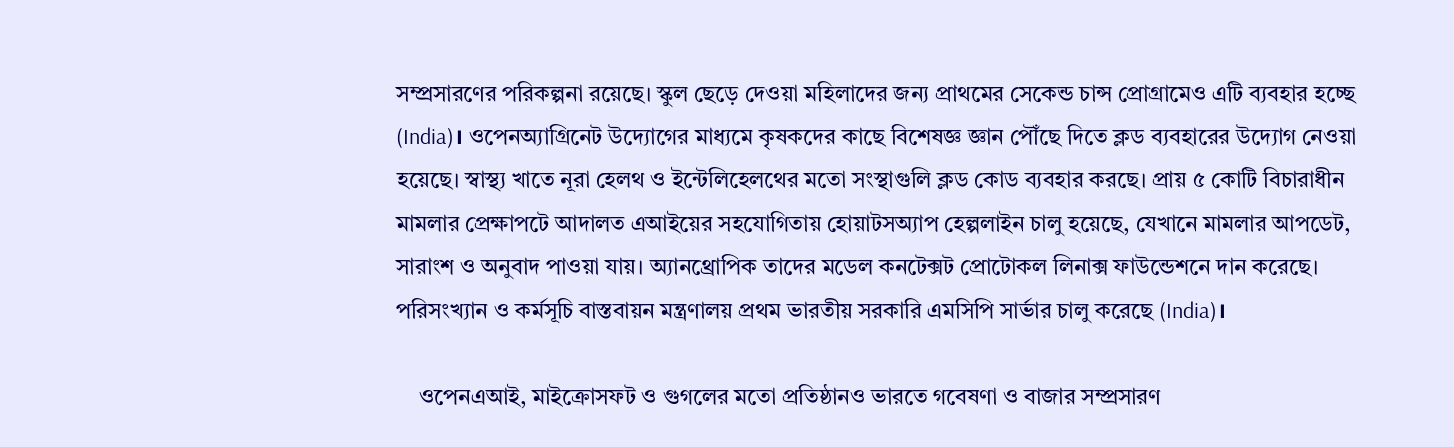সম্প্রসারণের পরিকল্পনা রয়েছে। স্কুল ছেড়ে দেওয়া মহিলাদের জন্য প্রাথমের সেকেন্ড চান্স প্রোগ্রামেও এটি ব্যবহার হচ্ছে (India)। ওপেনঅ্যাগ্রিনেট উদ্যোগের মাধ্যমে কৃষকদের কাছে বিশেষজ্ঞ জ্ঞান পৌঁছে দিতে ক্লড ব্যবহারের উদ্যোগ নেওয়া হয়েছে। স্বাস্থ্য খাতে নূরা হেলথ ও ইন্টেলিহেলথের মতো সংস্থাগুলি ক্লড কোড ব্যবহার করছে। প্রায় ৫ কোটি বিচারাধীন মামলার প্রেক্ষাপটে আদালত এআইয়ের সহযোগিতায় হোয়াটসঅ্যাপ হেল্পলাইন চালু হয়েছে, যেখানে মামলার আপডেট, সারাংশ ও অনুবাদ পাওয়া যায়। অ্যানথ্রোপিক তাদের মডেল কনটেক্সট প্রোটোকল লিনাক্স ফাউন্ডেশনে দান করেছে। পরিসংখ্যান ও কর্মসূচি বাস্তবায়ন মন্ত্রণালয় প্রথম ভারতীয় সরকারি এমসিপি সার্ভার চালু করেছে (India)।

    ওপেনএআই, মাইক্রোসফট ও গুগলের মতো প্রতিষ্ঠানও ভারতে গবেষণা ও বাজার সম্প্রসারণ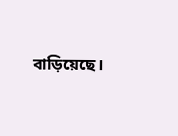বাড়িয়েছে।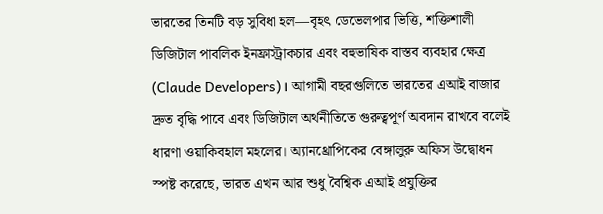ভারতের তিনটি বড় সুবিধা হল—বৃহৎ ডেভেলপার ভিত্তি, শক্তিশালী ডিজিটাল পাবলিক ইনফ্রাস্ট্রাকচার এবং বহুভাষিক বাস্তব ব্যবহার ক্ষেত্র (Claude Developers)। আগামী বছরগুলিতে ভারতের এআই বাজার দ্রুত বৃদ্ধি পাবে এবং ডিজিটাল অর্থনীতিতে গুরুত্বপূর্ণ অবদান রাখবে বলেই ধারণা ওয়াকিবহাল মহলের। অ্যানথ্রোপিকের বেঙ্গালুরু অফিস উদ্বোধন স্পষ্ট করেছে, ভারত এখন আর শুধু বৈশ্বিক এআই প্রযুক্তির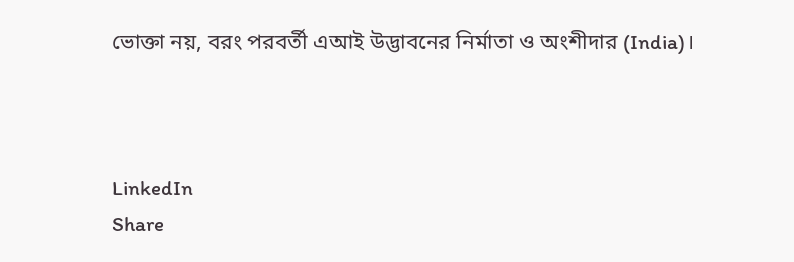ভোক্তা নয়, বরং পরবর্তী এআই উদ্ভাবনের নির্মাতা ও অংশীদার (India)।



LinkedIn
Share